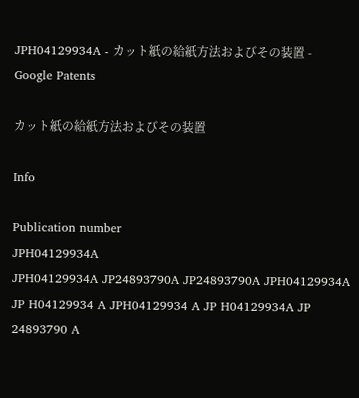JPH04129934A - カット紙の給紙方法およびその装置 - Google Patents

カット紙の給紙方法およびその装置

Info

Publication number
JPH04129934A
JPH04129934A JP24893790A JP24893790A JPH04129934A JP H04129934 A JPH04129934 A JP H04129934A JP 24893790 A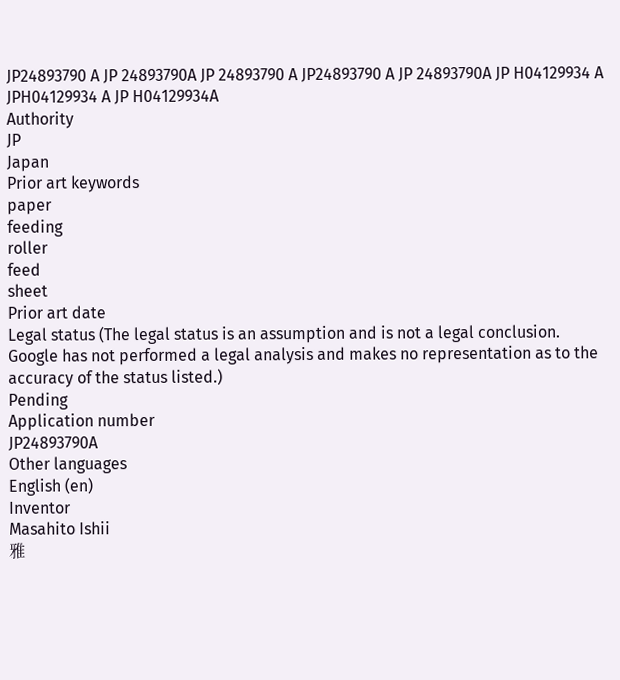JP24893790 A JP 24893790A JP 24893790 A JP24893790 A JP 24893790A JP H04129934 A JPH04129934 A JP H04129934A
Authority
JP
Japan
Prior art keywords
paper
feeding
roller
feed
sheet
Prior art date
Legal status (The legal status is an assumption and is not a legal conclusion. Google has not performed a legal analysis and makes no representation as to the accuracy of the status listed.)
Pending
Application number
JP24893790A
Other languages
English (en)
Inventor
Masahito Ishii
雅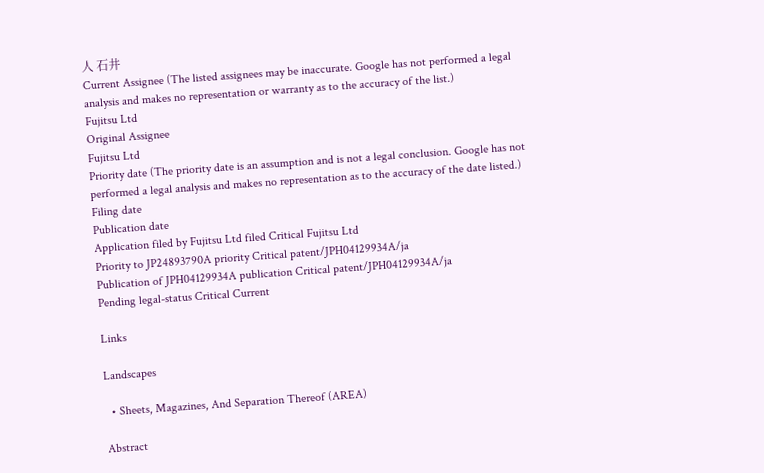人 石井
Current Assignee (The listed assignees may be inaccurate. Google has not performed a legal analysis and makes no representation or warranty as to the accuracy of the list.)
Fujitsu Ltd
Original Assignee
Fujitsu Ltd
Priority date (The priority date is an assumption and is not a legal conclusion. Google has not performed a legal analysis and makes no representation as to the accuracy of the date listed.)
Filing date
Publication date
Application filed by Fujitsu Ltd filed Critical Fujitsu Ltd
Priority to JP24893790A priority Critical patent/JPH04129934A/ja
Publication of JPH04129934A publication Critical patent/JPH04129934A/ja
Pending legal-status Critical Current

Links

Landscapes

  • Sheets, Magazines, And Separation Thereof (AREA)

Abstract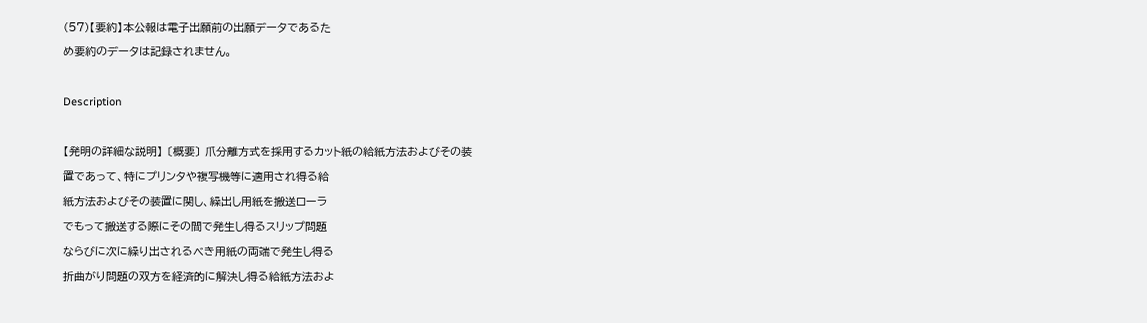(57)【要約】本公報は電子出願前の出願データであるた
め要約のデータは記録されません。

Description

【発明の詳細な説明】 〔概要〕 爪分離方式を採用するカット紙の給紙方法およびその装
置であって、特にプリンタや複写機等に適用され得る給
紙方法およびその装置に関し、繰出し用紙を搬送ローラ
でもって搬送する際にその間で発生し得るスリップ問題
ならびに次に繰り出されるべき用紙の両端で発生し得る
折曲がり問題の双方を経済的に解決し得る給紙方法およ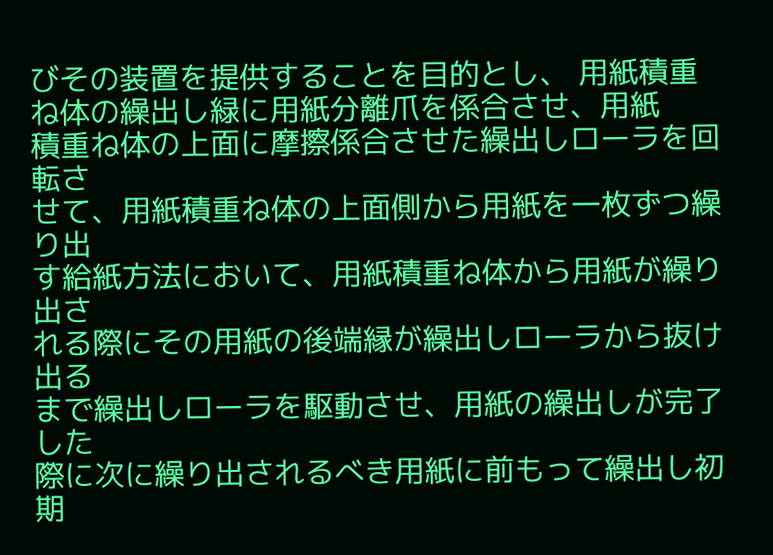びその装置を提供することを目的とし、 用紙積重ね体の繰出し緑に用紙分離爪を係合させ、用紙
積重ね体の上面に摩擦係合させた繰出しローラを回転さ
せて、用紙積重ね体の上面側から用紙を一枚ずつ繰り出
す給紙方法において、用紙積重ね体から用紙が繰り出さ
れる際にその用紙の後端縁が繰出しローラから抜け出る
まで繰出しローラを駆動させ、用紙の繰出しが完了した
際に次に繰り出されるべき用紙に前もって繰出し初期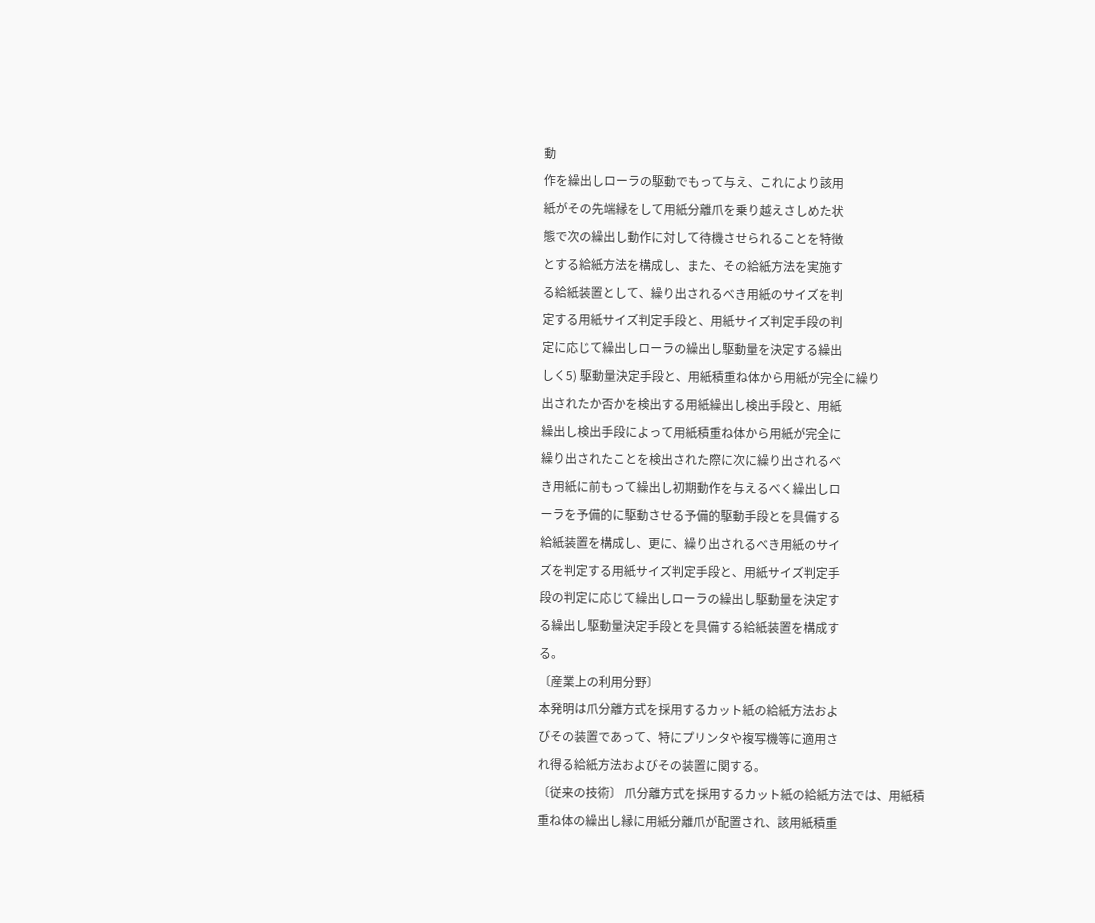動
作を繰出しローラの駆動でもって与え、これにより該用
紙がその先端縁をして用紙分離爪を乗り越えさしめた状
態で次の繰出し動作に対して待機させられることを特徴
とする給紙方法を構成し、また、その給紙方法を実施す
る給紙装置として、繰り出されるべき用紙のサイズを判
定する用紙サイズ判定手段と、用紙サイズ判定手段の判
定に応じて繰出しローラの繰出し駆動量を決定する繰出
しく5) 駆動量決定手段と、用紙積重ね体から用紙が完全に繰り
出されたか否かを検出する用紙繰出し検出手段と、用紙
繰出し検出手段によって用紙積重ね体から用紙が完全に
繰り出されたことを検出された際に次に繰り出されるべ
き用紙に前もって繰出し初期動作を与えるべく繰出しロ
ーラを予備的に駆動させる予備的駆動手段とを具備する
給紙装置を構成し、更に、繰り出されるべき用紙のサイ
ズを判定する用紙サイズ判定手段と、用紙サイズ判定手
段の判定に応じて繰出しローラの繰出し駆動量を決定す
る繰出し駆動量決定手段とを具備する給紙装置を構成す
る。
〔産業上の利用分野〕
本発明は爪分離方式を採用するカット紙の給紙方法およ
びその装置であって、特にプリンタや複写機等に適用さ
れ得る給紙方法およびその装置に関する。
〔従来の技術〕 爪分離方式を採用するカット紙の給紙方法では、用紙積
重ね体の繰出し縁に用紙分離爪が配置され、該用紙積重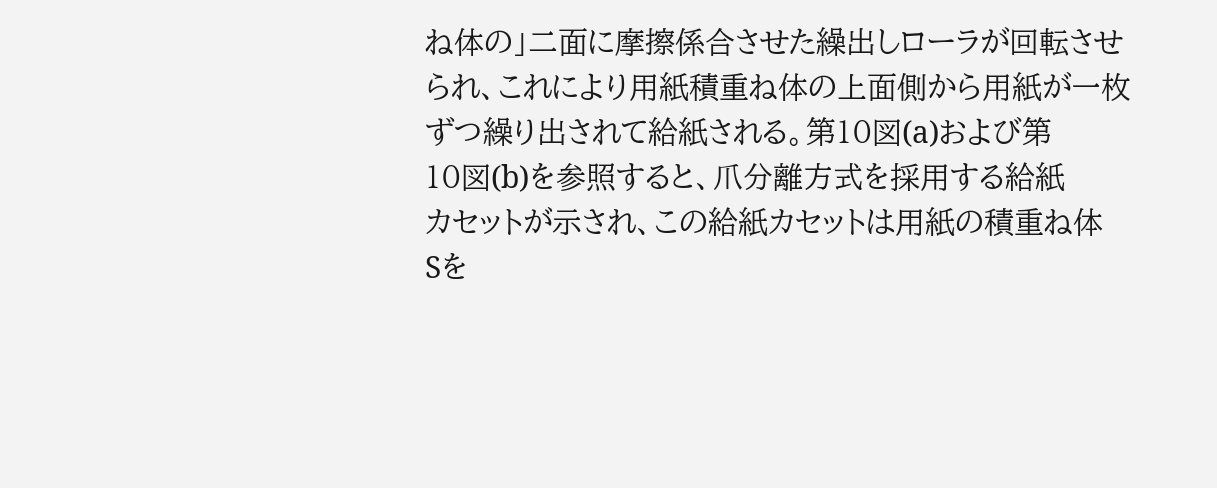ね体の」二面に摩擦係合させた繰出しローラが回転させ
られ、これにより用紙積重ね体の上面側から用紙が一枚
ずつ繰り出されて給紙される。第10図(a)および第
10図(b)を参照すると、爪分離方式を採用する給紙
カセットが示され、この給紙カセットは用紙の積重ね体
Sを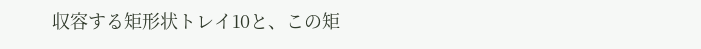収容する矩形状トレイ10と、この矩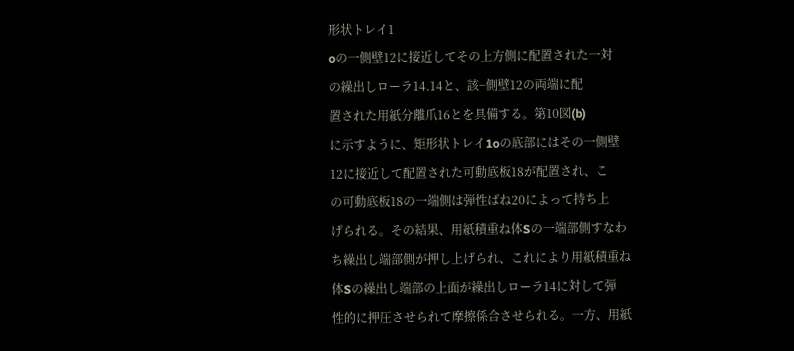形状トレイ1
oの一側壁12に接近してその上方側に配置された一対
の繰出しローラ14.14と、該−側壁12の両端に配
置された用紙分離爪16とを具備する。第10図(b)
に示すように、矩形状トレイ1oの底部にはその一側壁
12に接近して配置された可動底板18が配置され、こ
の可動底板18の一端側は弾性ばね20によって持ち上
げられる。その結果、用紙積重ね体Sの一端部側すなわ
ち繰出し端部側が押し上げられ、これにより用紙積重ね
体Sの繰出し端部の上面が繰出しローラ14に対して弾
性的に押圧させられて摩擦係合させられる。一方、用紙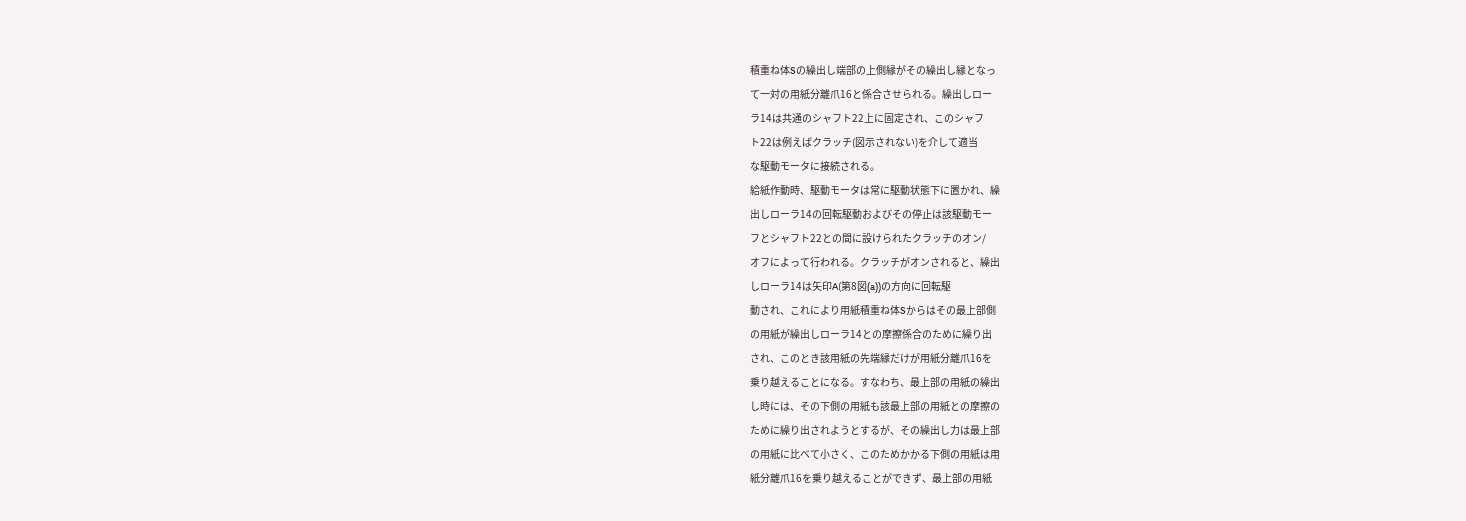積重ね体Sの繰出し端部の上側縁がその繰出し縁となっ
て一対の用紙分離爪16と係合させられる。繰出しロー
ラ14は共通のシャフト22上に固定され、このシャフ
ト22は例えばクラッチ(図示されない)を介して適当
な駆動モータに接続される。
給紙作動時、駆動モータは常に駆動状態下に置かれ、繰
出しローラ14の回転駆動およびその停止は該駆動モー
フとシャフト22との間に設けられたクラッチのオン/
オフによって行われる。クラッチがオンされると、繰出
しローラ14は矢印A(第8図(a))の方向に回転駆
動され、これにより用紙積重ね体Sからはその最上部側
の用紙が繰出しローラ14との摩擦係合のために繰り出
され、このとき該用紙の先端縁だけが用紙分離爪16を
乗り越えることになる。すなわち、最上部の用紙の繰出
し時には、その下側の用紙も該最上部の用紙との摩擦の
ために繰り出されようとするが、その繰出し力は最上部
の用紙に比べて小さく、このためかかる下側の用紙は用
紙分離爪16を乗り越えることができず、最上部の用紙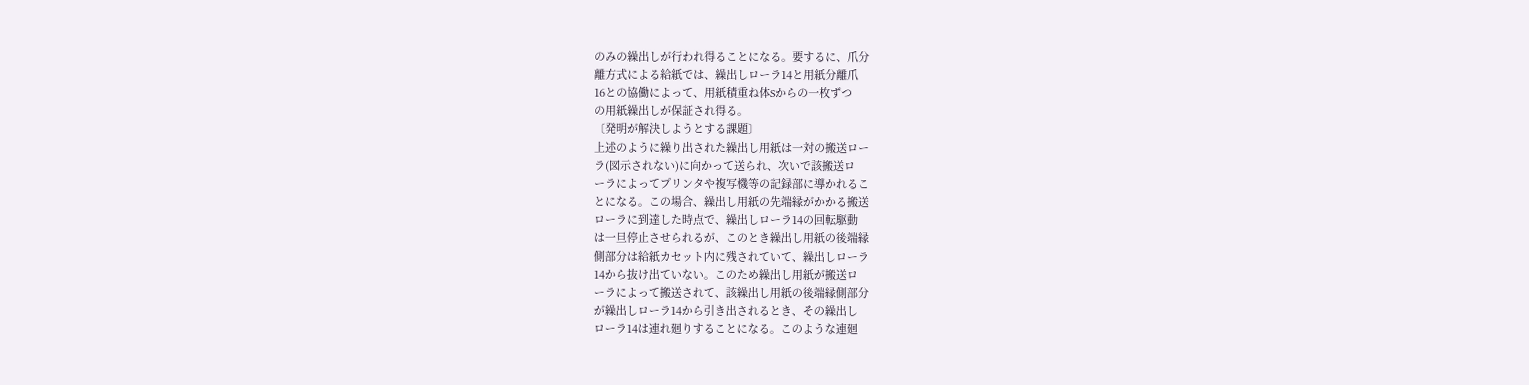のみの繰出しが行われ得ることになる。要するに、爪分
離方式による給紙では、繰出しローラ14と用紙分離爪
16との協働によって、用紙積重ね体Sからの一枚ずつ
の用紙繰出しが保証され得る。
〔発明が解決しようとする課題〕
上述のように繰り出された繰出し用紙は一対の搬送ロー
ラ(図示されない)に向かって送られ、次いで該搬送ロ
ーラによってプリンタや複写機等の記録部に導かれるこ
とになる。この場合、繰出し用紙の先端縁がかかる搬送
ローラに到達した時点で、繰出しローラ14の回転駆動
は一旦停止させられるが、このとき繰出し用紙の後端縁
側部分は給紙カセット内に残されていて、繰出しローラ
14から抜け出ていない。このため繰出し用紙が搬送ロ
ーラによって搬送されて、該繰出し用紙の後端縁側部分
が繰出しローラ14から引き出されるとき、その繰出し
ローラ14は連れ廻りすることになる。このような連廻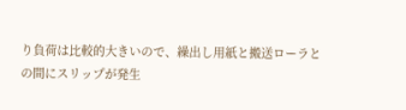り負荷は比較的大きいので、繰出し用紙と搬送ローラと
の間にスリップが発生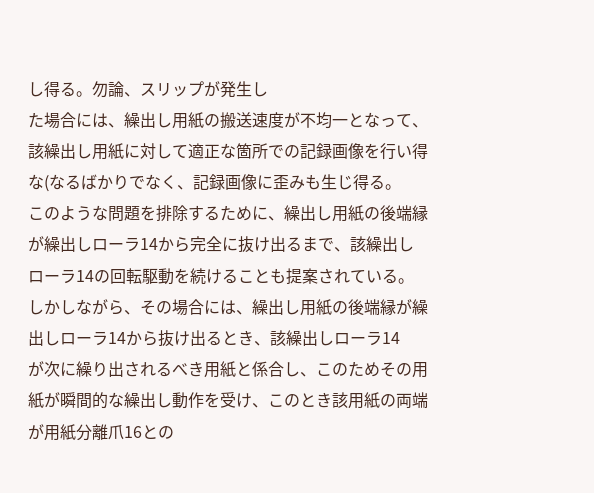し得る。勿論、スリップが発生し
た場合には、繰出し用紙の搬送速度が不均一となって、
該繰出し用紙に対して適正な箇所での記録画像を行い得
な(なるばかりでなく、記録画像に歪みも生じ得る。
このような問題を排除するために、繰出し用紙の後端縁
が繰出しローラ14から完全に抜け出るまで、該繰出し
ローラ14の回転駆動を続けることも提案されている。
しかしながら、その場合には、繰出し用紙の後端縁が繰
出しローラ14から抜け出るとき、該繰出しローラ14
が次に繰り出されるべき用紙と係合し、このためその用
紙が瞬間的な繰出し動作を受け、このとき該用紙の両端
が用紙分離爪16との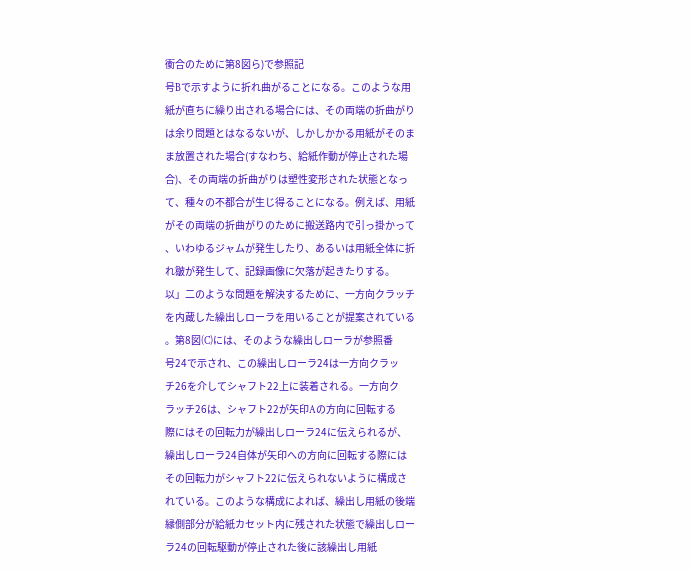衝合のために第8図ら)で参照記
号Bで示すように折れ曲がることになる。このような用
紙が直ちに繰り出される場合には、その両端の折曲がり
は余り問題とはなるないが、しかしかかる用紙がそのま
ま放置された場合(すなわち、給紙作動が停止された場
合)、その両端の折曲がりは塑性変形された状態となっ
て、種々の不都合が生じ得ることになる。例えば、用紙
がその両端の折曲がりのために搬送路内で引っ掛かって
、いわゆるジャムが発生したり、あるいは用紙全体に折
れ皺が発生して、記録画像に欠落が起きたりする。
以」二のような問題を解決するために、一方向クラッチ
を内蔵した繰出しローラを用いることが提案されている
。第8図(C)には、そのような繰出しローラが参照番
号24で示され、この繰出しローラ24は一方向クラッ
チ26を介してシャフト22上に装着される。一方向ク
ラッチ26は、シャフト22が矢印Aの方向に回転する
際にはその回転力が繰出しローラ24に伝えられるが、
繰出しローラ24自体が矢印への方向に回転する際には
その回転力がシャフト22に伝えられないように構成さ
れている。このような構成によれば、繰出し用紙の後端
縁側部分が給紙カセット内に残された状態で繰出しロー
ラ24の回転駆動が停止された後に該繰出し用紙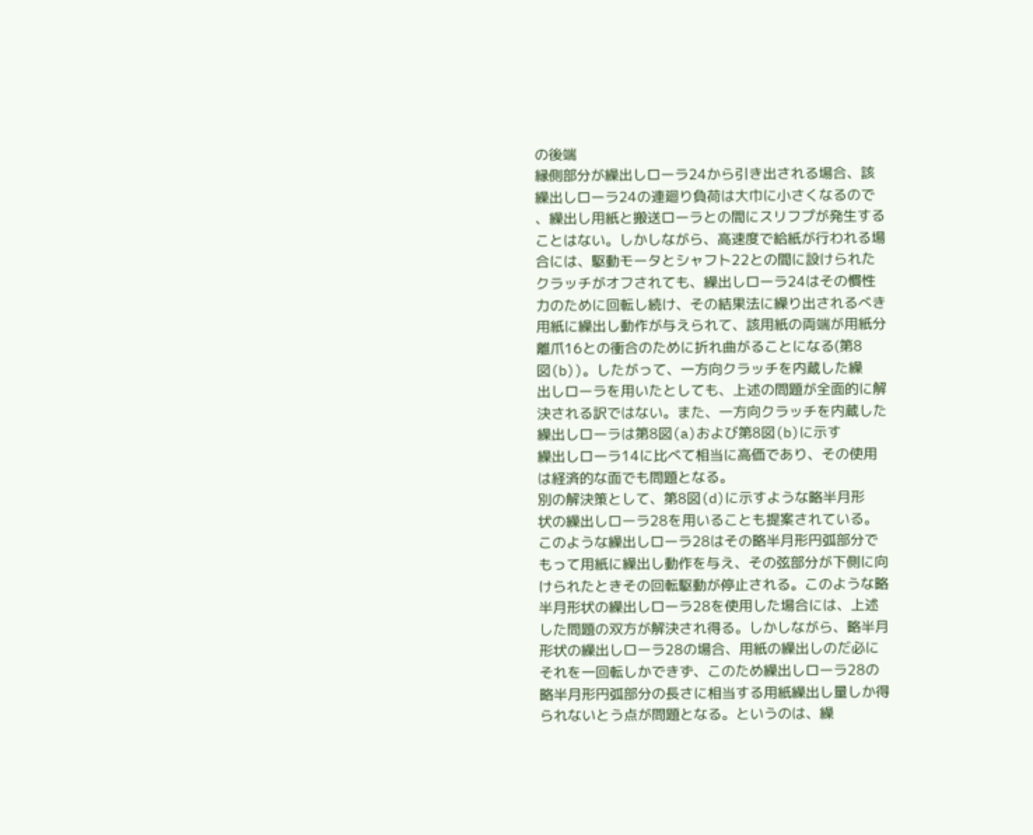の後端
縁側部分が繰出しローラ24から引き出される場合、該
繰出しローラ24の連廻り負荷は大巾に小さくなるので
、繰出し用紙と搬送ローラとの間にスリフプが発生する
ことはない。しかしながら、高速度で給紙が行われる場
合には、駆動モータとシャフト22との間に設けられた
クラッチがオフされても、繰出しローラ24はその慣性
力のために回転し続け、その結果法に繰り出されるべき
用紙に繰出し動作が与えられて、該用紙の両端が用紙分
離爪16との衝合のために折れ曲がることになる(第8
図(b))。したがって、一方向クラッチを内蔵した繰
出しローラを用いたとしても、上述の問題が全面的に解
決される訳ではない。また、一方向クラッチを内蔵した
繰出しローラは第8図(a)および第8図(b)に示す
繰出しローラ14に比べて相当に高価であり、その使用
は経済的な面でも問題となる。
別の解決策として、第8図(d)に示すような略半月形
状の繰出しローラ28を用いることも提案されている。
このような繰出しローラ28はその略半月形円弧部分で
もって用紙に繰出し動作を与え、その弦部分が下側に向
けられたときその回転駆動が停止される。このような略
半月形状の繰出しローラ28を使用した場合には、上述
した問題の双方が解決され得る。しかしながら、略半月
形状の繰出しローラ28の場合、用紙の繰出しのだ必に
それを一回転しかできず、このため繰出しローラ28の
略半月形円弧部分の長さに相当する用紙繰出し量しか得
られないとう点が問題となる。というのは、繰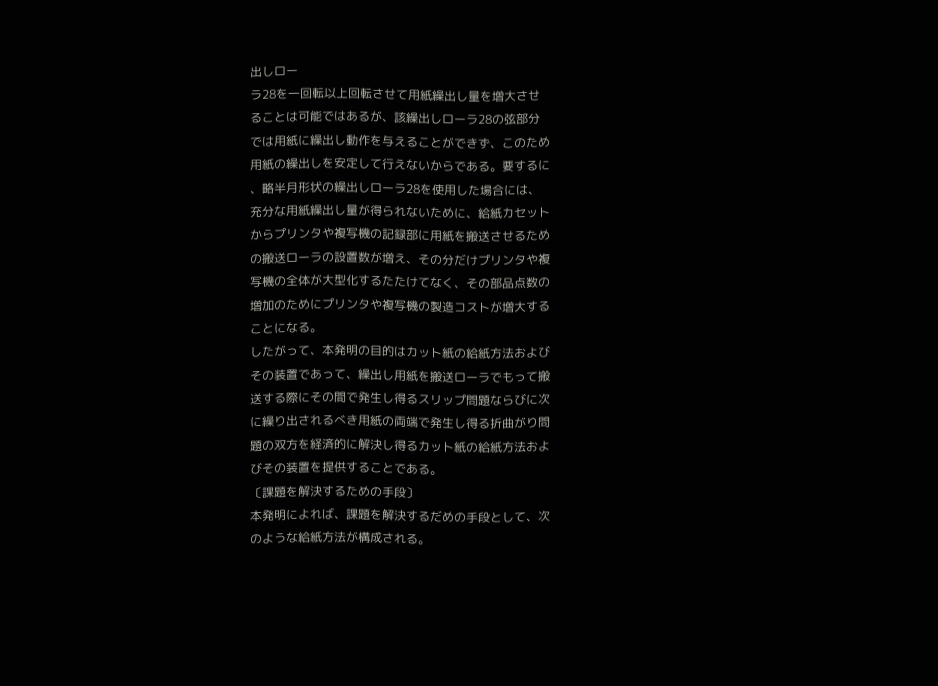出しロー
ラ28を一回転以上回転させて用紙繰出し量を増大させ
ることは可能ではあるが、該繰出しローラ28の弦部分
では用紙に繰出し動作を与えることができず、このため
用紙の繰出しを安定して行えないからである。要するに
、略半月形状の繰出しローラ28を使用した場合には、
充分な用紙繰出し量が得られないために、給紙カセット
からプリンタや複写機の記録部に用紙を搬送させるため
の搬送ローラの設置数が増え、その分だけプリンタや複
写機の全体が大型化するたたけてなく、その部品点数の
増加のためにプリンタや複写機の製造コストが増大する
ことになる。
したがって、本発明の目的はカット紙の給紙方法および
その装置であって、繰出し用紙を搬送ローラでもって搬
送する際にその間で発生し得るスリップ問題ならびに次
に繰り出されるべき用紙の両端で発生し得る折曲がり問
題の双方を経済的に解決し得るカット紙の給紙方法およ
びその装置を提供することである。
〔課題を解決するための手段〕
本発明によれば、課題を解決するだめの手段として、次
のような給紙方法が構成される。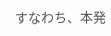すなわち、本発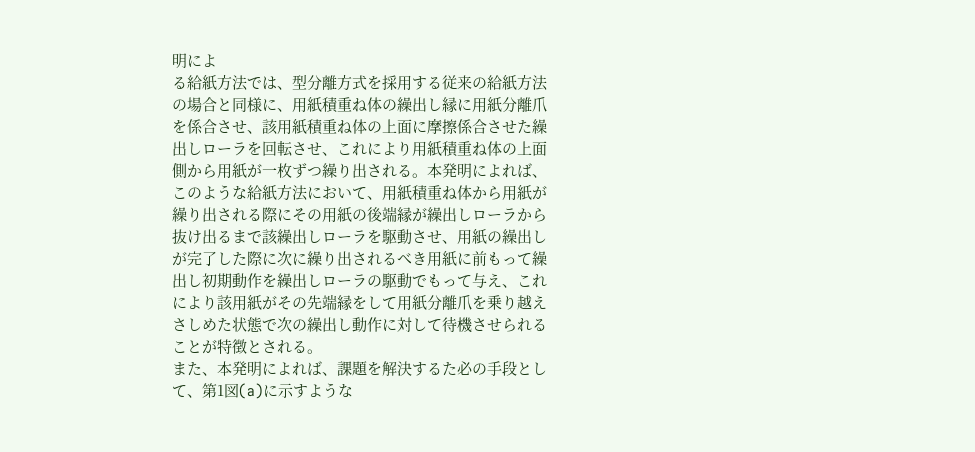明によ
る給紙方法では、型分離方式を採用する従来の給紙方法
の場合と同様に、用紙積重ね体の繰出し縁に用紙分離爪
を係合させ、該用紙積重ね体の上面に摩擦係合させた繰
出しローラを回転させ、これにより用紙積重ね体の上面
側から用紙が一枚ずつ繰り出される。本発明によれば、
このような給紙方法において、用紙積重ね体から用紙が
繰り出される際にその用紙の後端縁が繰出しローラから
抜け出るまで該繰出しローラを駆動させ、用紙の繰出し
が完了した際に次に繰り出されるべき用紙に前もって繰
出し初期動作を繰出しローラの駆動でもって与え、これ
により該用紙がその先端縁をして用紙分離爪を乗り越え
さしめた状態で次の繰出し動作に対して待機させられる
ことが特徴とされる。
また、本発明によれば、課題を解決するた必の手段とし
て、第1図(a)に示すような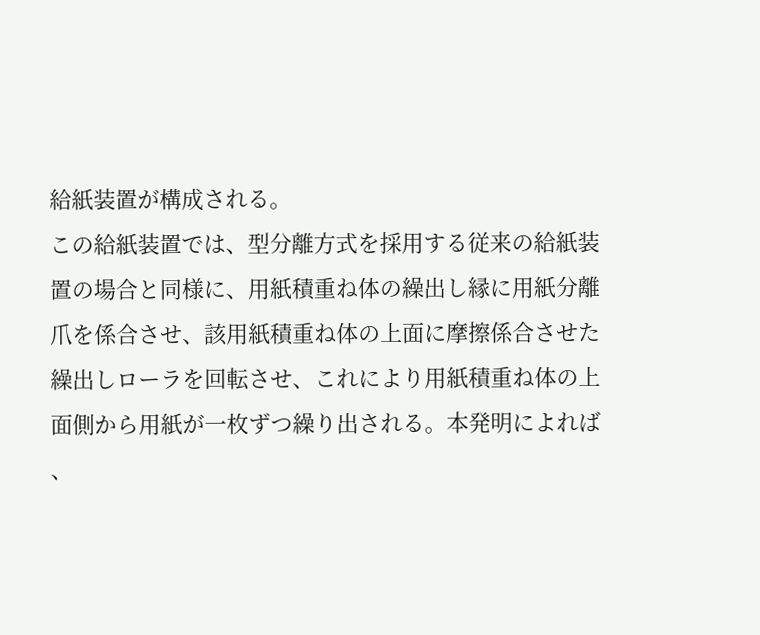給紙装置が構成される。
この給紙装置では、型分離方式を採用する従来の給紙装
置の場合と同様に、用紙積重ね体の繰出し縁に用紙分離
爪を係合させ、該用紙積重ね体の上面に摩擦係合させた
繰出しローラを回転させ、これにより用紙積重ね体の上
面側から用紙が一枚ずつ繰り出される。本発明によれば
、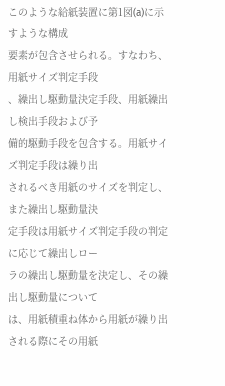このような給紙装置に第1図(a)に示すような構成
要素が包含させられる。すなわち、用紙サイズ判定手段
、繰出し駆動量決定手段、用紙繰出し検出手段および予
備的駆動手段を包含する。用紙サイズ判定手段は繰り出
されるべき用紙のサイズを判定し、また繰出し駆動量決
定手段は用紙サイズ判定手段の判定に応じて繰出しロー
ラの繰出し駆動量を決定し、その繰出し駆動量について
は、用紙積重ね体から用紙が繰り出される際にその用紙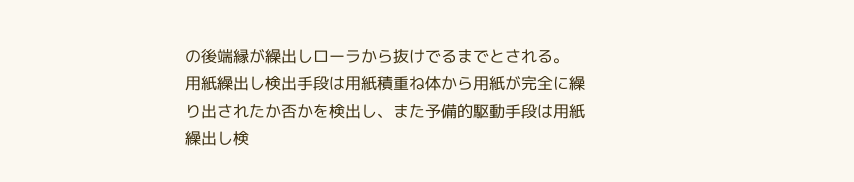の後端縁が繰出しローラから抜けでるまでとされる。
用紙繰出し検出手段は用紙積重ね体から用紙が完全に繰
り出されたか否かを検出し、また予備的駆動手段は用紙
繰出し検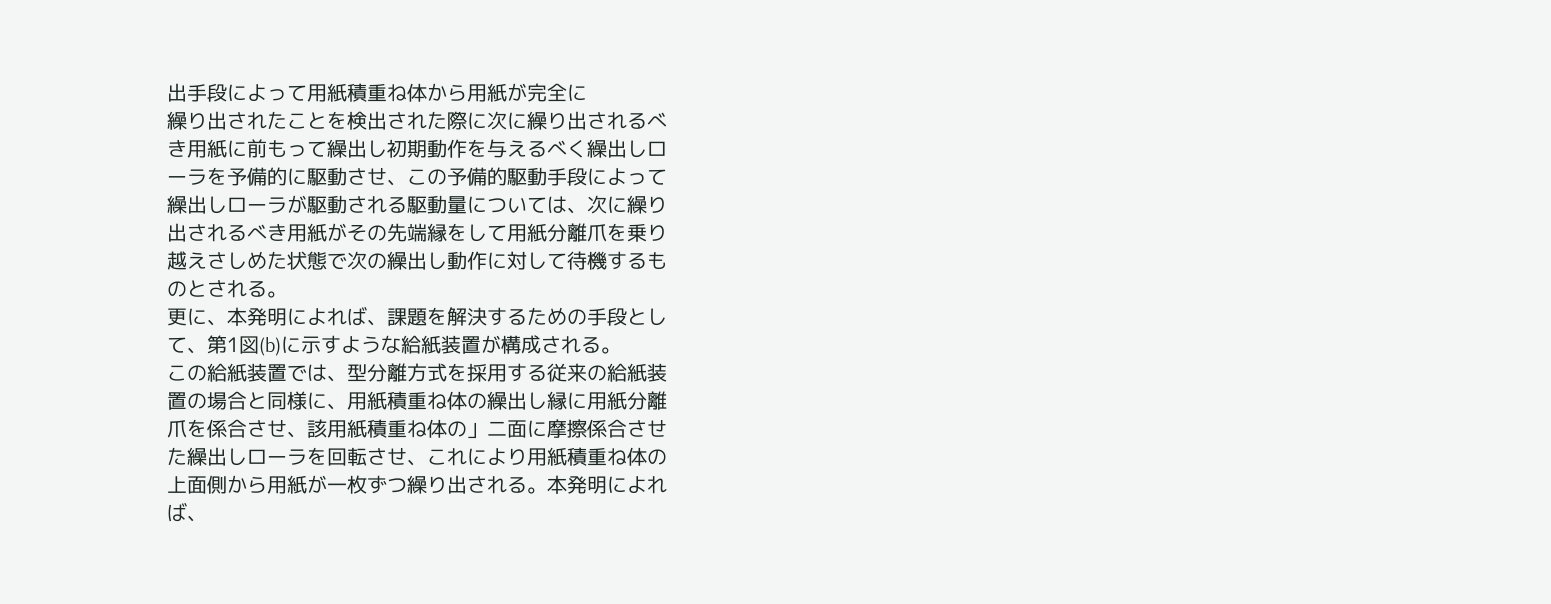出手段によって用紙積重ね体から用紙が完全に
繰り出されたことを検出された際に次に繰り出されるべ
き用紙に前もって繰出し初期動作を与えるべく繰出しロ
ーラを予備的に駆動させ、この予備的駆動手段によって
繰出しローラが駆動される駆動量については、次に繰り
出されるべき用紙がその先端縁をして用紙分離爪を乗り
越えさしめた状態で次の繰出し動作に対して待機するも
のとされる。
更に、本発明によれば、課題を解決するための手段とし
て、第1図(b)に示すような給紙装置が構成される。
この給紙装置では、型分離方式を採用する従来の給紙装
置の場合と同様に、用紙積重ね体の繰出し縁に用紙分離
爪を係合させ、該用紙積重ね体の」二面に摩擦係合させ
た繰出しローラを回転させ、これにより用紙積重ね体の
上面側から用紙が一枚ずつ繰り出される。本発明によれ
ば、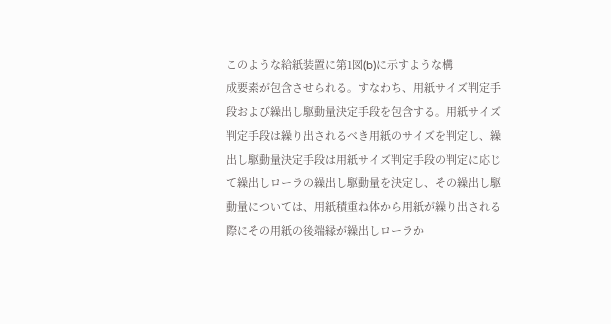このような給紙装置に第1図(b)に示すような構
成要素が包含させられる。すなわち、用紙サイズ判定手
段および繰出し駆動量決定手段を包含する。用紙サイズ
判定手段は繰り出されるべき用紙のサイズを判定し、繰
出し駆動量決定手段は用紙サイズ判定手段の判定に応じ
て繰出しローラの繰出し駆動量を決定し、その繰出し駆
動量については、用紙積重ね体から用紙が繰り出される
際にその用紙の後端縁が繰出しローラか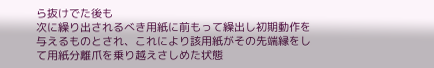ら抜けでた後も
次に繰り出されるべき用紙に前もって繰出し初期動作を
与えるものとされ、これにより該用紙がその先端縁をし
て用紙分離爪を乗り越えさしめた状態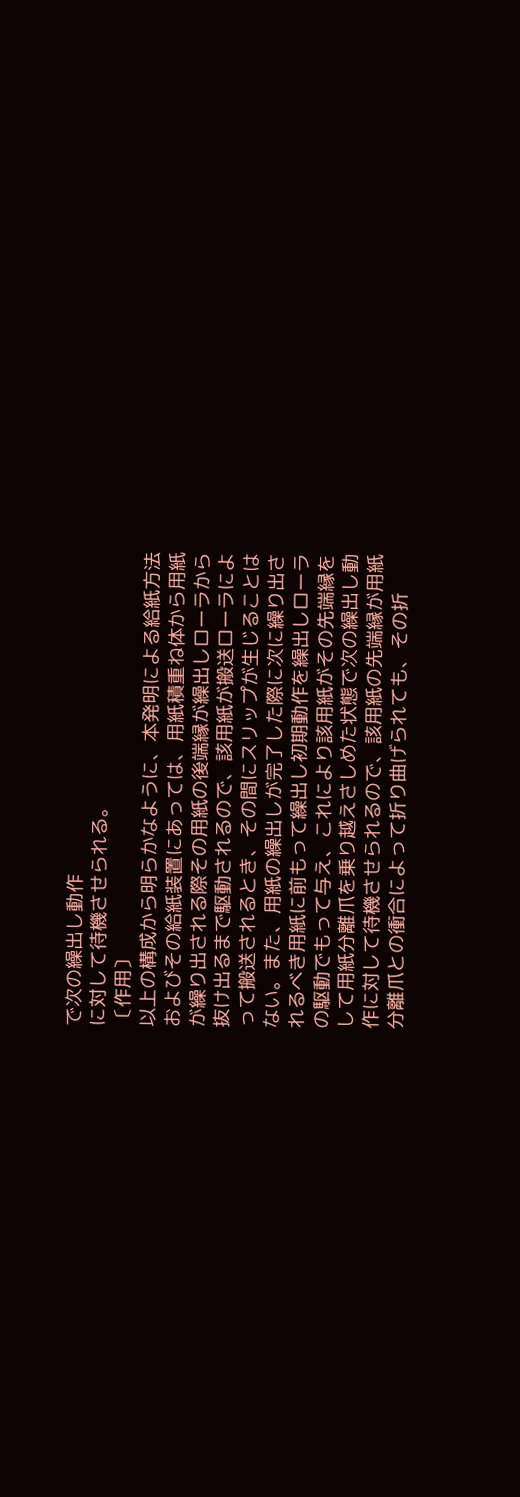で次の繰出し動作
に対して待機させられる。
〔作用〕
以上の構成から明らかなように、本発明による給紙方法
およびその給紙装置にあっては、用紙積重ね体から用紙
が繰り出される際その用紙の後端縁が繰出しローラから
抜け出るまで駆動されるので、該用紙が搬送ローラによ
って搬送されるとき、その間にスリップが生じることは
ない。また、用紙の繰出しが完了した際に次に繰り出さ
れるべき用紙に前もって繰出し初期動作を繰出しローラ
の駆動でもって与え、これにより該用紙がその先端縁を
して用紙分離爪を乗り越えさしめた状態で次の繰出し動
作に対して待機させられるので、該用紙の先端縁が用紙
分離爪との衝合によって折り曲げられても、その折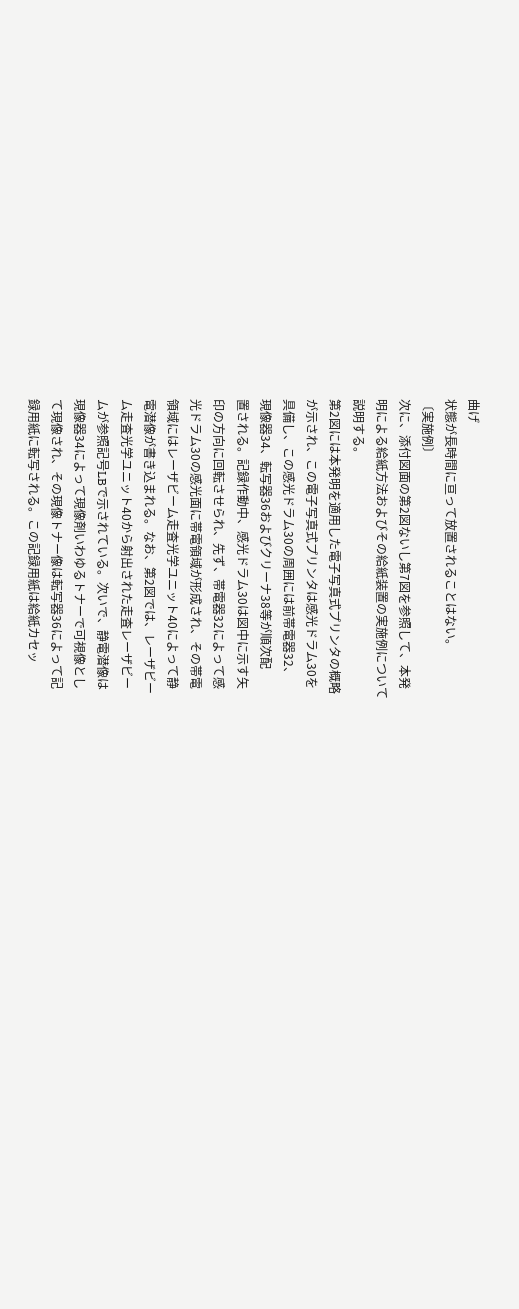曲げ
状態が長時間に亘って放置されることはない。
〔実施例〕
次に、添付図面の第2図ないし第7図を参照して、本発
明による給紙方法およびその給紙装置の実施例について
説明する。
第2図には本発明を適用した電子写真式プリンタの概略
が示され、この電子写真式プリンタは感光ドラム30を
具備し、この感光ドラム30の周囲には前帯電器32、
現像器34、転写器36およびクリーナ38等が順次配
置される。記録作動中、感光ドラム30は図中に示す矢
印の方向に回転させられ、先ず、帯電器32によって感
光ドラム30の感光面に帯電領域が形成され、その帯電
領域にはレーザビーム走査光学ユニット40によって静
電潜像が書き込まれる。なお、第2図では、レーザビー
ム走査光学ユニット40から射出された走査レーザビー
ムが参照記号LBで示されている。次いで、静電潜像は
現像器34によって現像剤いわゆるトナーで可視像とし
て現像され、その現像トナー像は転写器36によって記
録用紙に転写される。この記録用紙は給紙カセッ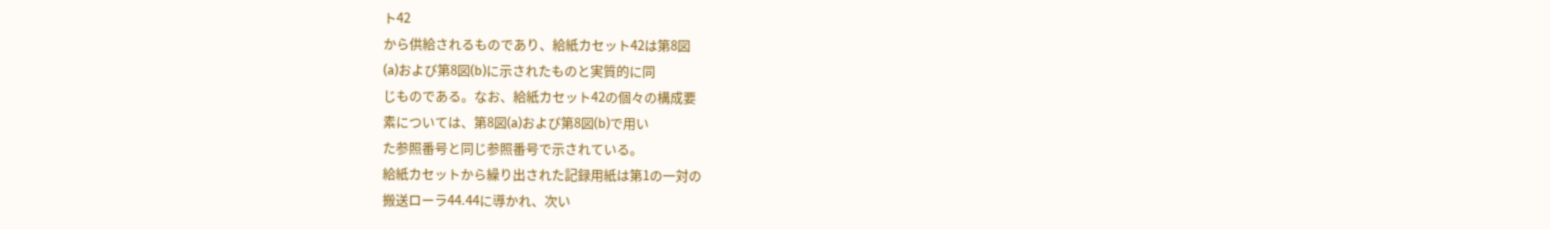ト42
から供給されるものであり、給紙カセット42は第8図
(a)および第8図(b)に示されたものと実質的に同
じものである。なお、給紙カセット42の個々の構成要
素については、第8図(a)および第8図(b)で用い
た参照番号と同じ参照番号で示されている。
給紙カセットから繰り出された記録用紙は第1の一対の
搬送ローラ44.44に導かれ、次い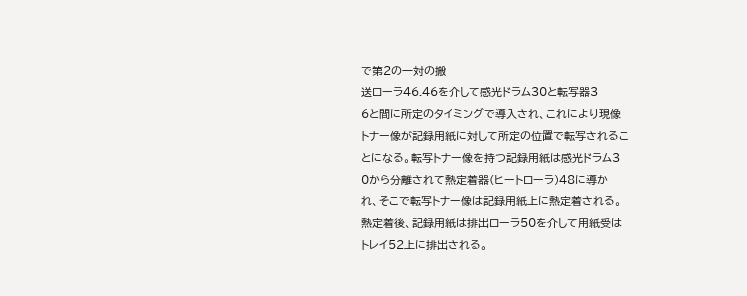で第2の一対の搬
送ローラ46.46を介して感光ドラム30と転写器3
6と間に所定のタイミングで導入され、これにより現像
トナー像が記録用紙に対して所定の位置で転写されるこ
とになる。転写トナー像を持つ記録用紙は感光ドラム3
0から分離されて熱定着器(ヒートローラ)48に導か
れ、そこで転写トナー像は記録用紙上に熱定着される。
熱定着後、記録用紙は排出ローラ50を介して用紙受は
トレイ52上に排出される。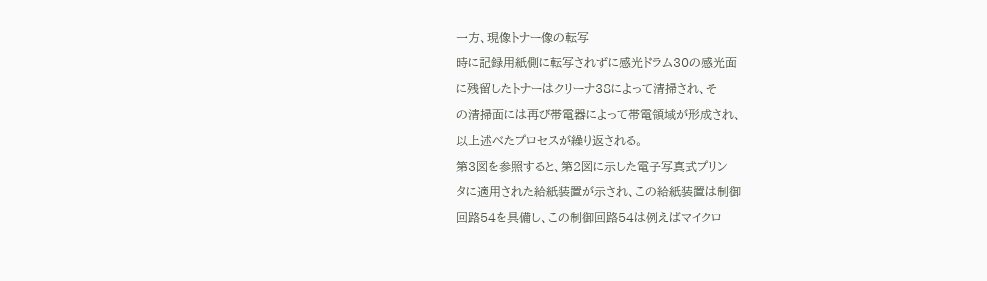一方、現像トナー像の転写
時に記録用紙側に転写されずに感光ドラム30の感光面
に残留したトナーはクリーナ38によって清掃され、そ
の清掃面には再び帯電器によって帯電領域が形成され、
以上述べたプロセスが繰り返される。
第3図を参照すると、第2図に示した電子写真式プリン
タに適用された給紙装置が示され、この給紙装置は制御
回路54を具備し、この制御回路54は例えばマイクロ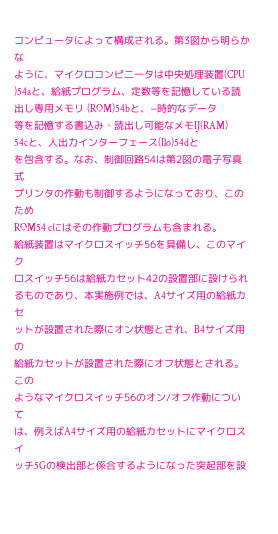コンピュータによって構成される。第3図から明らかな
ように、マイクロコンピ二一タは中央処理装置(CPU
)54aと、給紙プログラム、定数等を記憶している読
出し専用メモリ (ROM)54bと、−時的なデータ
等を記憶する書込み・読出し可能なメモIJ(RAM)
54cと、人出力インターフェース(Ilo)54dと
を包含する。なお、制御回路54は第2図の電子写真式
プリンタの作動も制御するようになっており、このため
ROM54 cにはその作動プログラムも含まれる。
給紙装置はマイクロスイッチ56を具備し、このマイク
ロスイッチ56は給紙カセット42の設置部に設けられ
るものであり、本実施例では、A4サイズ用の給紙カセ
ットが設置された際にオン状態とされ、B4サイズ用の
給紙カセットが設置された際にオフ状態とされる。この
ようなマイクロスイッチ56のオン/オフ作動について
は、例えばA4サイズ用の給紙カセットにマイクロスイ
ッチ5Gの検出部と係合するようになった突起部を設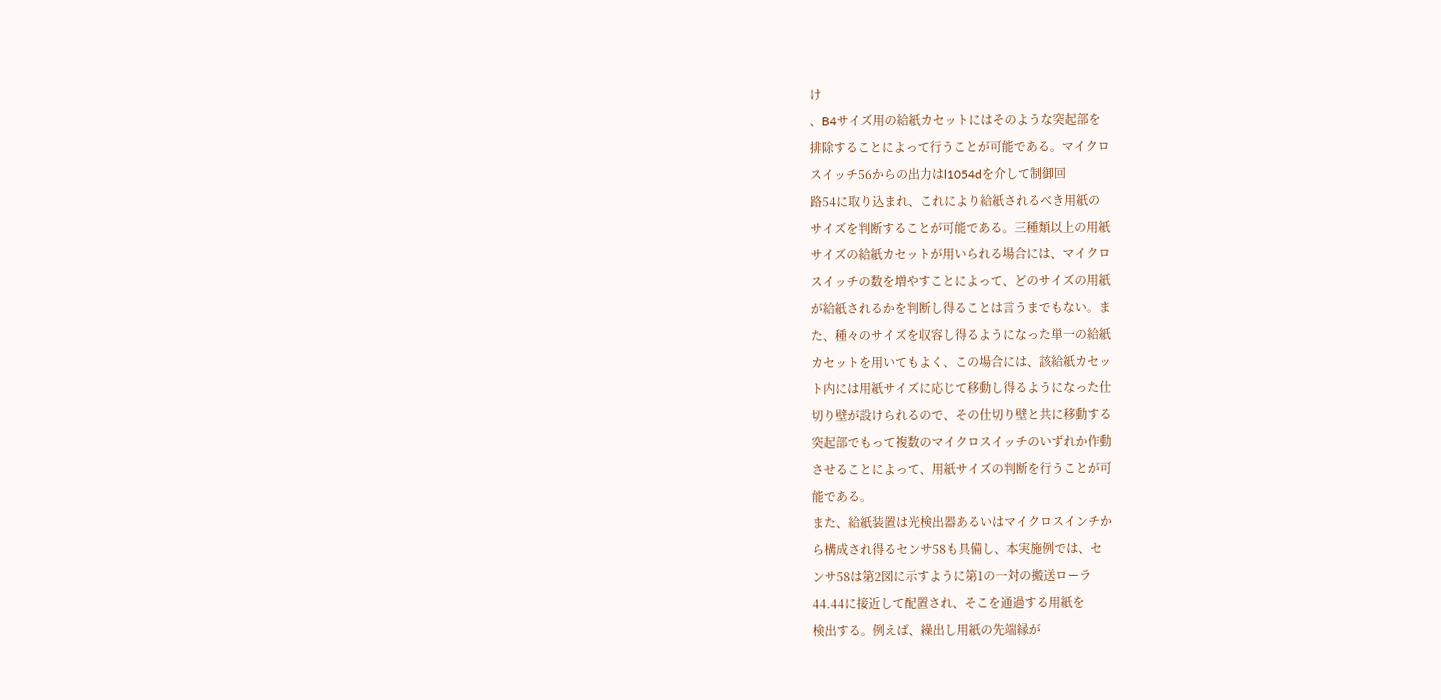け
、B4サイズ用の給紙カセットにはそのような突起部を
排除することによって行うことが可能である。マイクロ
スイッチ56からの出力はl1054dを介して制御回
路54に取り込まれ、これにより給紙されるべき用紙の
サイズを判断することが可能である。三種類以上の用紙
サイズの給紙カセットが用いられる場合には、マイクロ
スイッチの数を増やすことによって、どのサイズの用紙
が給紙されるかを判断し得ることは言うまでもない。ま
た、種々のサイズを収容し得るようになった単一の給紙
カセットを用いてもよく、この場合には、該給紙カセッ
ト内には用紙サイズに応じて移動し得るようになった仕
切り壁が設けられるので、その仕切り壁と共に移動する
突起部でもって複数のマイクロスイッチのいずれか作動
させることによって、用紙サイズの判断を行うことが可
能である。
また、給紙装置は光検出器あるいはマイクロスインチか
ら構成され得るセンサ58も具備し、本実施例では、セ
ンサ58は第2図に示すように第1の一対の搬送ローラ
44.44に接近して配置され、そこを通過する用紙を
検出する。例えば、繰出し用紙の先端縁が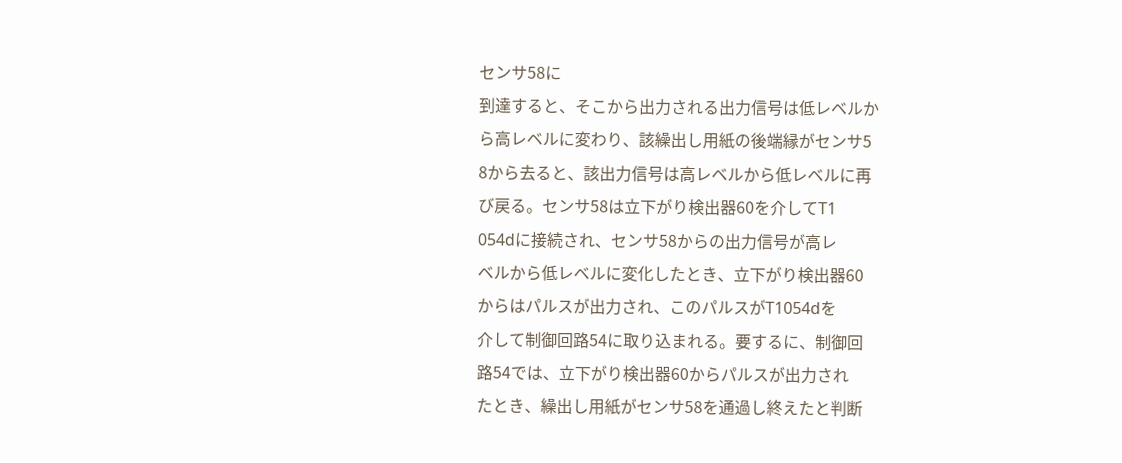センサ58に
到達すると、そこから出力される出力信号は低レベルか
ら高レベルに変わり、該繰出し用紙の後端縁がセンサ5
8から去ると、該出力信号は高レベルから低レベルに再
び戻る。センサ58は立下がり検出器60を介してT1
054dに接続され、センサ58からの出力信号が高レ
ベルから低レベルに変化したとき、立下がり検出器60
からはパルスが出力され、このパルスがT1054dを
介して制御回路54に取り込まれる。要するに、制御回
路54では、立下がり検出器60からパルスが出力され
たとき、繰出し用紙がセンサ58を通過し終えたと判断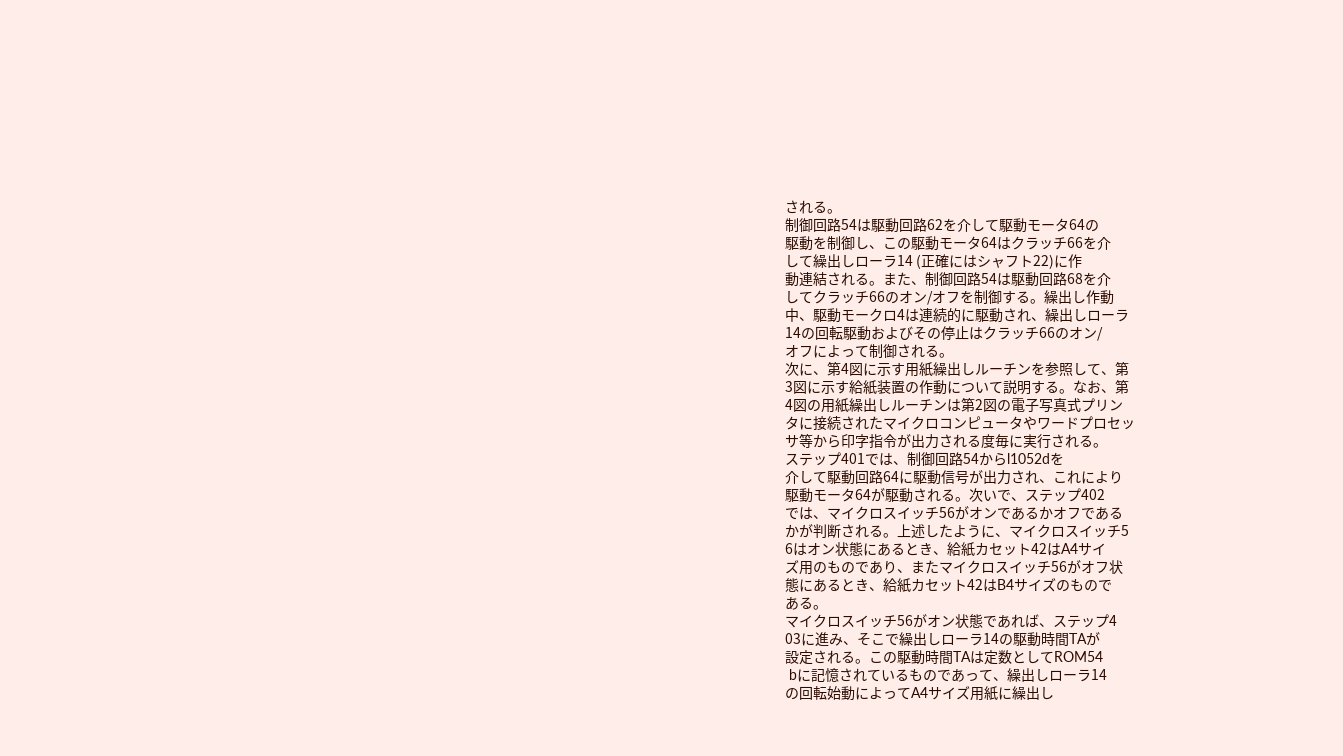される。
制御回路54は駆動回路62を介して駆動モータ64の
駆動を制御し、この駆動モータ64はクラッチ66を介
して繰出しローラ14 (正確にはシャフト22)に作
動連結される。また、制御回路54は駆動回路68を介
してクラッチ66のオン/オフを制御する。繰出し作動
中、駆動モークロ4は連続的に駆動され、繰出しローラ
14の回転駆動およびその停止はクラッチ66のオン/
オフによって制御される。
次に、第4図に示す用紙繰出しルーチンを参照して、第
3図に示す給紙装置の作動について説明する。なお、第
4図の用紙繰出しルーチンは第2図の電子写真式プリン
タに接続されたマイクロコンピュータやワードプロセッ
サ等から印字指令が出力される度毎に実行される。
ステップ401では、制御回路54からl1052dを
介して駆動回路64に駆動信号が出力され、これにより
駆動モータ64が駆動される。次いで、ステップ402
では、マイクロスイッチ56がオンであるかオフである
かが判断される。上述したように、マイクロスイッチ5
6はオン状態にあるとき、給紙カセット42はA4サイ
ズ用のものであり、またマイクロスイッチ56がオフ状
態にあるとき、給紙カセット42はB4サイズのもので
ある。
マイクロスイッチ56がオン状態であれば、ステップ4
03に進み、そこで繰出しローラ14の駆動時間TAが
設定される。この駆動時間TAは定数としてROM54
 bに記憶されているものであって、繰出しローラ14
の回転始動によってA4サイズ用紙に繰出し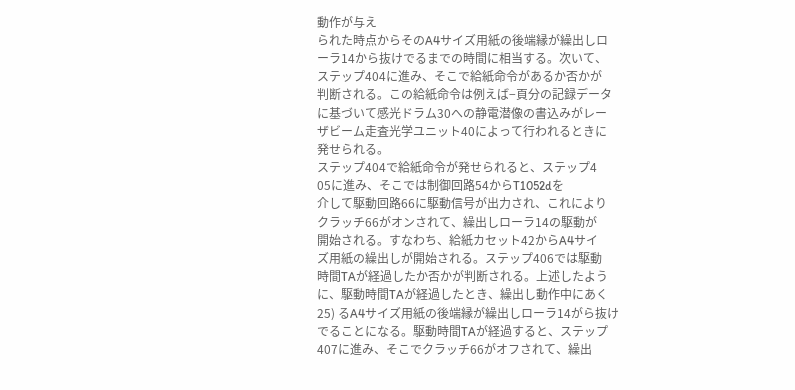動作が与え
られた時点からそのA4サイズ用紙の後端縁が繰出しロ
ーラ14から抜けでるまでの時間に相当する。次いて、
ステップ404に進み、そこで給紙命令があるか否かが
判断される。この給紙命令は例えば−頁分の記録データ
に基づいて感光ドラム30への静電潜像の書込みがレー
ザビーム走査光学ユニット40によって行われるときに
発せられる。
ステップ404で給紙命令が発せられると、ステップ4
05に進み、そこでは制御回路54からT1052dを
介して駆動回路66に駆動信号が出力され、これにより
クラッチ66がオンされて、繰出しローラ14の駆動が
開始される。すなわち、給紙カセット42からA4サイ
ズ用紙の繰出しが開始される。ステップ406では駆動
時間TAが経過したか否かが判断される。上述したよう
に、駆動時間TAが経過したとき、繰出し動作中にあく
25) るA4サイズ用紙の後端縁が繰出しローラ14がら抜け
でることになる。駆動時間TAが経過すると、ステップ
407に進み、そこでクラッチ66がオフされて、繰出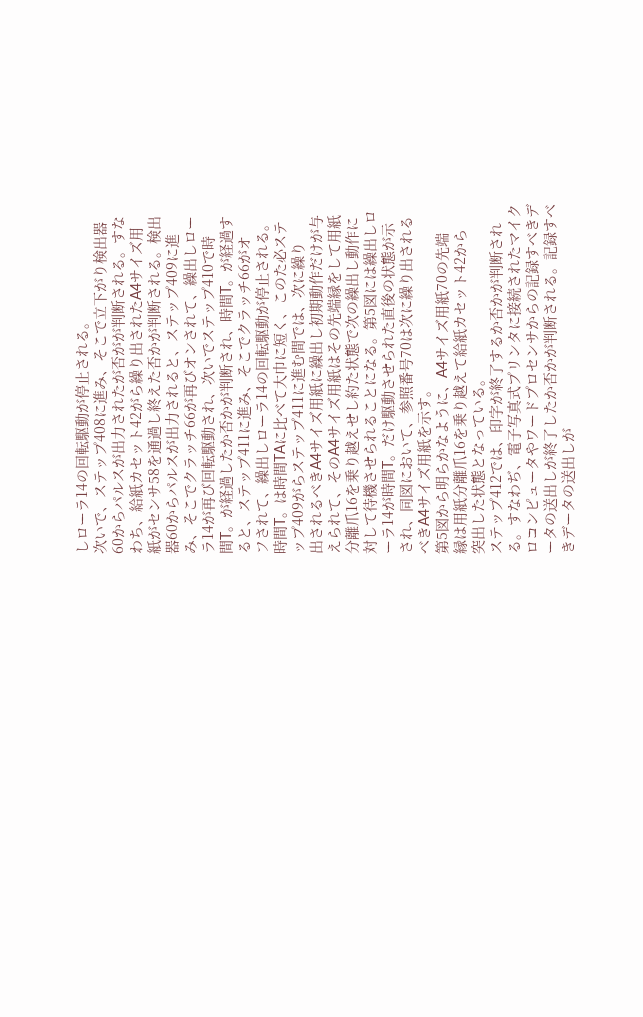しローラ14の回転駆動が停止される。
次いで、ステップ408に進み、そこで立下がり検出器
60からパルスが出力されたが否がが判断される。すな
わち、給紙カセット42がら繰り出されたA4サイズ用
紙がセンサ58を通過し終えた否かが判断される。検出
器60からパルスが出力されると、ステップ409に進
み、そこでクラッチ66が再びオンされて、繰出しロー
ラ14が再び回転駆動され、次いでステップ410で時
間T。が経過したか否かが判断され、時間T。が経過す
ると、ステップ411に進み、そこでクラッチ66がオ
フされて、繰出しローラ14の回転駆動が停止される。
時間T。は時間TAに比べて大巾に短く、このた必ステ
ップ409がらステップ411に進む間では、次に繰り
出されるべきA4サイズ用紙に繰出し初期動作だけが与
えられて、そのA4サイズ用紙はその先端縁をして用紙
分離爪16を乗り越えせし約た状態で次の繰出し動作に
対して待機させられることになる。第5図には繰出しロ
ーラ14が時間T。だけ駆動させられた直後の状態が示
され、同図において、参照番号70は次に繰り出される
べきA4サイズ用紙を示す。
第5図から明らかなように、A4サイズ用紙70の先端
縁は用紙分離爪16を乗り越えて給紙カセット42から
突出した状態となっている。
ステップ412では、印字が終了するか否かが判断され
る。すなわぢ、電子写真式プリンタに接続されたマイク
ロコンピュータやワードプロセンサからの記録すべきデ
ータの送出しが終了したか否かが判断される。記録すべ
きデータの送出しが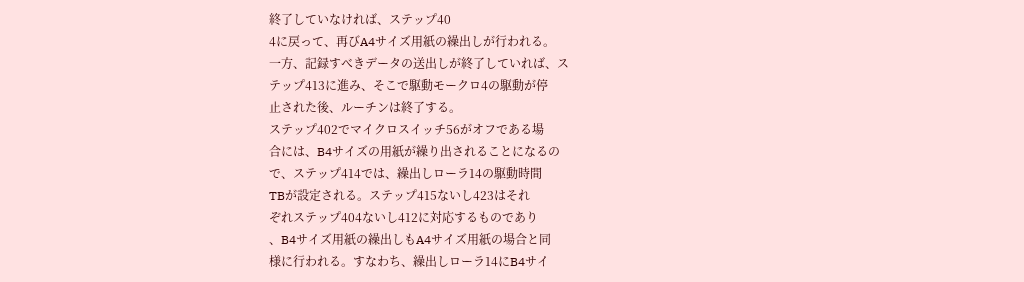終了していなければ、ステップ40
4に戻って、再びA4サイズ用紙の繰出しが行われる。
一方、記録すべきデータの送出しが終了していれば、ス
テップ413に進み、そこで駆動モークロ4の駆動が停
止された後、ルーチンは終了する。
ステップ402でマイクロスイッチ56がオフである場
合には、B4サイズの用紙が繰り出されることになるの
で、ステップ414では、繰出しローラ14の駆動時間
TBが設定される。ステップ415ないし423はそれ
ぞれステップ404ないし412に対応するものであり
、B4サイズ用紙の繰出しもA4サイズ用紙の場合と同
様に行われる。すなわち、繰出しローラ14にB4サイ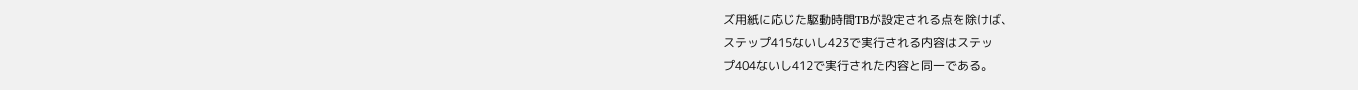ズ用紙に応じた駆動時間TBが設定される点を除けば、
ステップ415ないし423で実行される内容はステッ
プ404ないし412で実行された内容と同一である。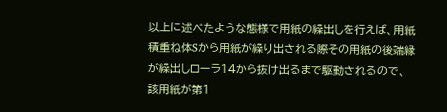以上に述べたような態様で用紙の繰出しを行えば、用紙
積重ね体Sから用紙が繰り出される際その用紙の後端縁
が繰出しローラ14から抜け出るまで駆動されるので、
該用紙が第1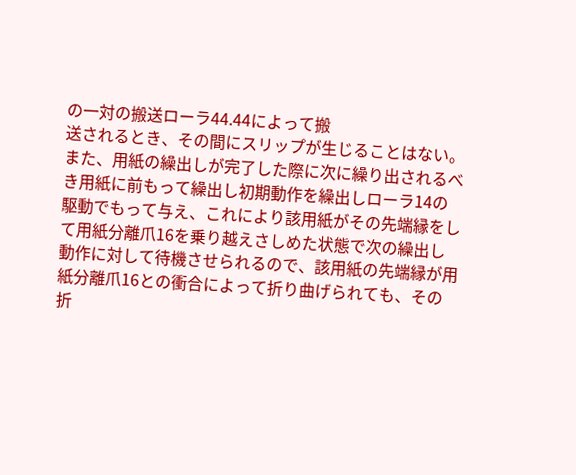の一対の搬送ローラ44.44によって搬
送されるとき、その間にスリップが生じることはない。
また、用紙の繰出しが完了した際に次に繰り出されるべ
き用紙に前もって繰出し初期動作を繰出しローラ14の
駆動でもって与え、これにより該用紙がその先端縁をし
て用紙分離爪16を乗り越えさしめた状態で次の繰出し
動作に対して待機させられるので、該用紙の先端縁が用
紙分離爪16との衝合によって折り曲げられても、その
折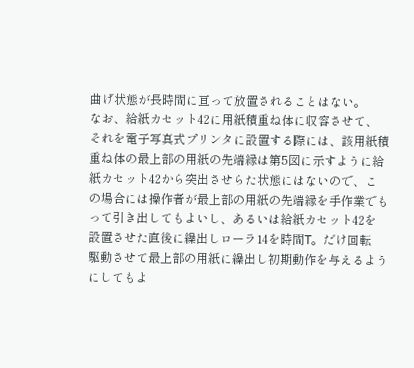曲げ状態が長時間に亘って放置されることはない。
なお、給紙カセット42に用紙積重ね体に収容させて、
それを電子写真式プリンタに設置する際には、該用紙積
重ね体の最上部の用紙の先端縁は第5図に示すように給
紙カセット42から突出させらた状態にはないので、こ
の場合には操作者が最上部の用紙の先端縁を手作業でも
って引き出してもよいし、あるいは給紙カセット42を
設置させた直後に繰出しローラ14を時間T。だけ回転
駆動させて最上部の用紙に繰出し初期動作を与えるよう
にしてもよ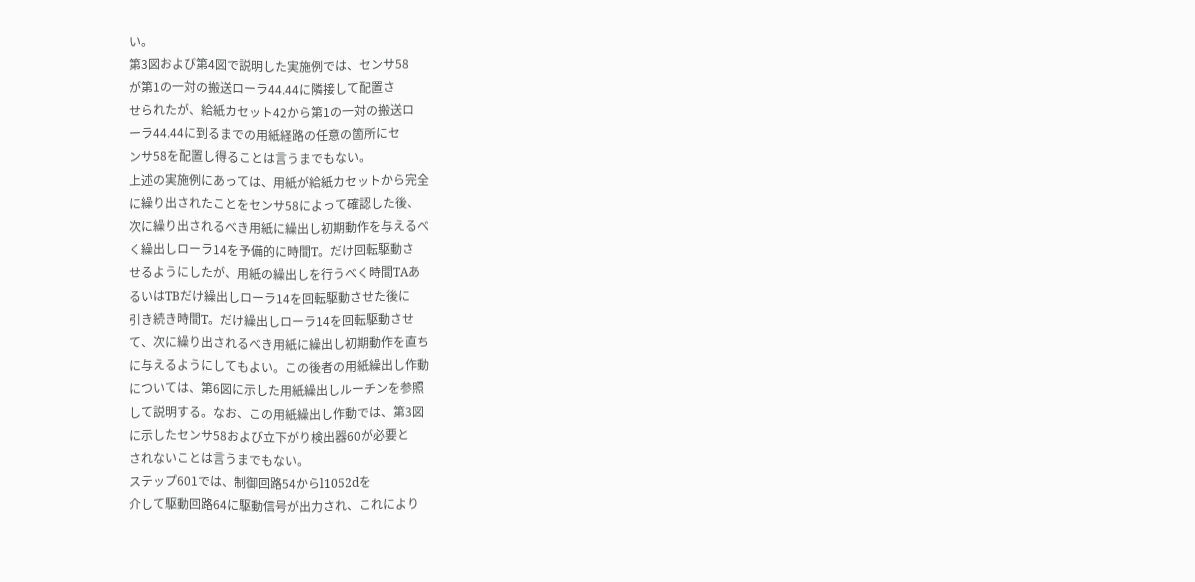い。
第3図および第4図で説明した実施例では、センサ58
が第1の一対の搬送ローラ44.44に隣接して配置さ
せられたが、給紙カセット42から第1の一対の搬送ロ
ーラ44.44に到るまでの用紙経路の任意の箇所にセ
ンサ58を配置し得ることは言うまでもない。
上述の実施例にあっては、用紙が給紙カセットから完全
に繰り出されたことをセンサ58によって確認した後、
次に繰り出されるべき用紙に繰出し初期動作を与えるべ
く繰出しローラ14を予備的に時間T。だけ回転駆動さ
せるようにしたが、用紙の繰出しを行うべく時間TAあ
るいはTBだけ繰出しローラ14を回転駆動させた後に
引き続き時間T。だけ繰出しローラ14を回転駆動させ
て、次に繰り出されるべき用紙に繰出し初期動作を直ち
に与えるようにしてもよい。この後者の用紙繰出し作動
については、第6図に示した用紙繰出しルーチンを参照
して説明する。なお、この用紙繰出し作動では、第3図
に示したセンサ58および立下がり検出器60が必要と
されないことは言うまでもない。
ステップ601では、制御回路54からl1052dを
介して駆動回路64に駆動信号が出力され、これにより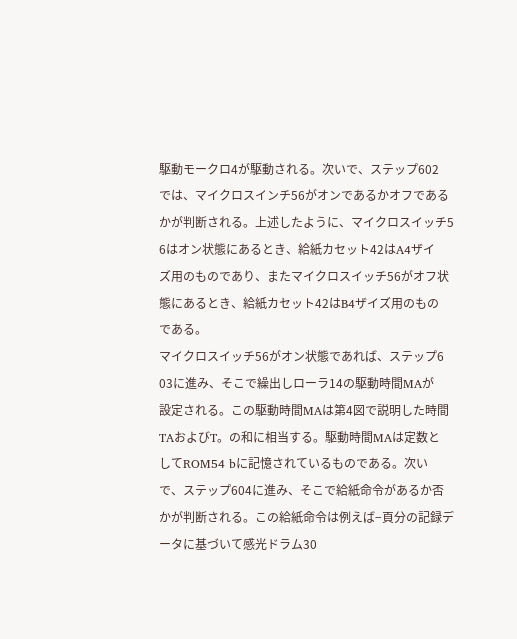駆動モークロ4が駆動される。次いで、ステップ602
では、マイクロスインチ56がオンであるかオフである
かが判断される。上述したように、マイクロスイッチ5
6はオン状態にあるとき、給紙カセット42はA4ザイ
ズ用のものであり、またマイクロスイッチ56がオフ状
態にあるとき、給紙カセット42はB4ザイズ用のもの
である。
マイクロスイッチ56がオン状態であれば、ステップ6
03に進み、そこで繰出しローラ14の駆動時間MAが
設定される。この駆動時間MAは第4図で説明した時間
TAおよびT。の和に相当する。駆動時間MAは定数と
してROM54 bに記憶されているものである。次い
で、ステップ604に進み、そこで給紙命令があるか否
かが判断される。この給紙命令は例えば−頁分の記録デ
ータに基づいて感光ドラム30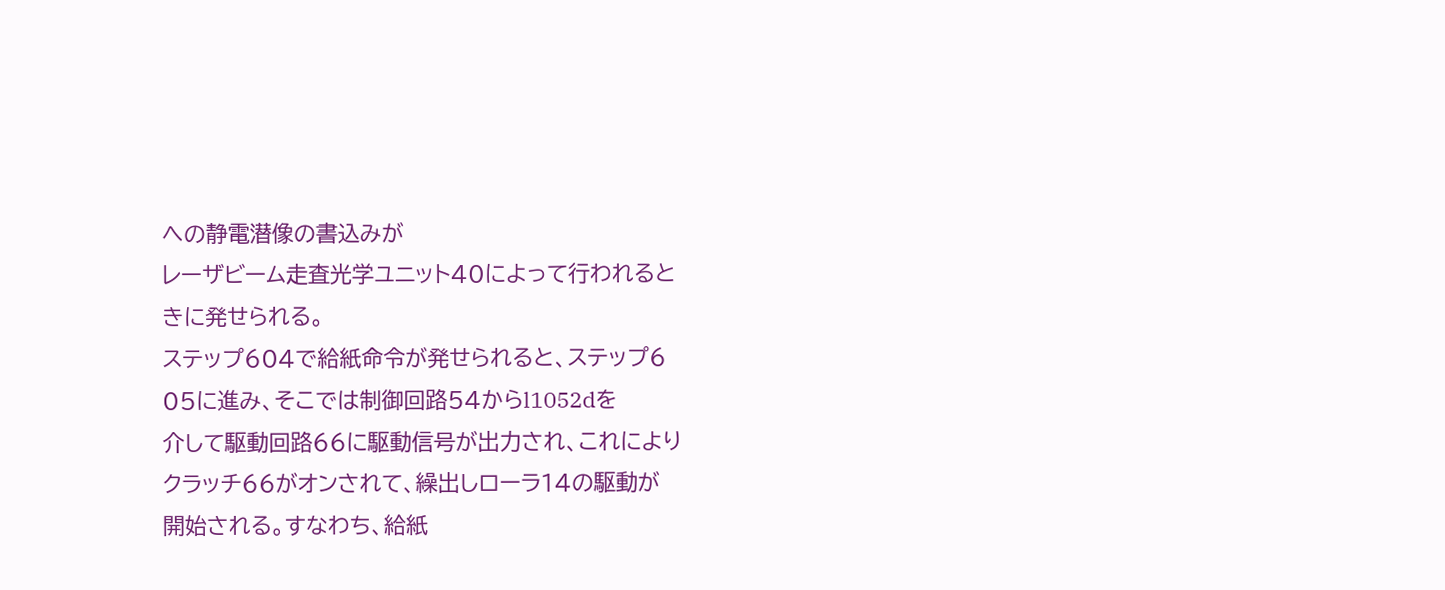への静電潜像の書込みが
レーザビーム走査光学ユニット40によって行われると
きに発せられる。
ステップ604で給紙命令が発せられると、ステップ6
05に進み、そこでは制御回路54からl1052dを
介して駆動回路66に駆動信号が出力され、これにより
クラッチ66がオンされて、繰出しローラ14の駆動が
開始される。すなわち、給紙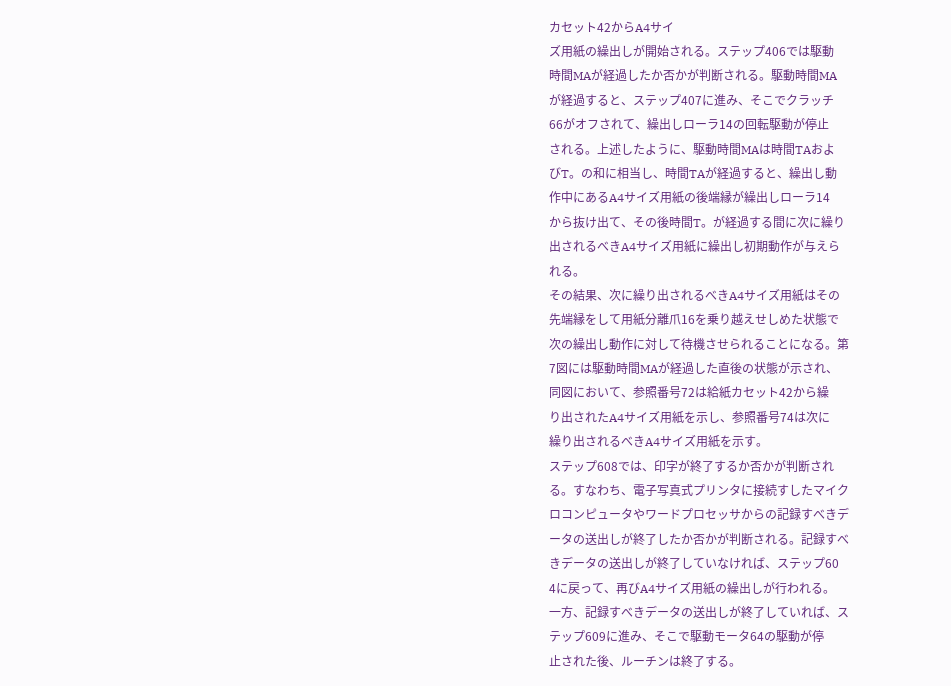カセット42からA4サイ
ズ用紙の繰出しが開始される。ステップ406では駆動
時間MAが経過したか否かが判断される。駆動時間MA
が経過すると、ステップ407に進み、そこでクラッチ
66がオフされて、繰出しローラ14の回転駆動が停止
される。上述したように、駆動時間MAは時間TAおよ
びT。の和に相当し、時間TAが経過すると、繰出し動
作中にあるA4サイズ用紙の後端縁が繰出しローラ14
から抜け出て、その後時間T。が経過する間に次に繰り
出されるべきA4サイズ用紙に繰出し初期動作が与えら
れる。
その結果、次に繰り出されるべきA4サイズ用紙はその
先端縁をして用紙分離爪16を乗り越えせしめた状態で
次の繰出し動作に対して待機させられることになる。第
7図には駆動時間MAが経過した直後の状態が示され、
同図において、参照番号72は給紙カセット42から繰
り出されたA4サイズ用紙を示し、参照番号74は次に
繰り出されるべきA4サイズ用紙を示す。
ステップ608では、印字が終了するか否かが判断され
る。すなわち、電子写真式プリンタに接続すしたマイク
ロコンピュータやワードプロセッサからの記録すべきデ
ータの送出しが終了したか否かが判断される。記録すべ
きデータの送出しが終了していなければ、ステップ60
4に戻って、再びA4サイズ用紙の繰出しが行われる。
一方、記録すべきデータの送出しが終了していれば、ス
テップ609に進み、そこで駆動モータ64の駆動が停
止された後、ルーチンは終了する。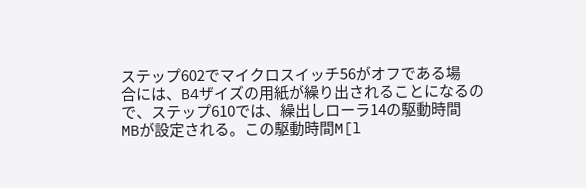ステップ602でマイクロスイッチ56がオフである場
合には、B4ザイズの用紙が繰り出されることになるの
で、ステップ610では、繰出しローラ14の駆動時間
MBが設定される。この駆動時間M[l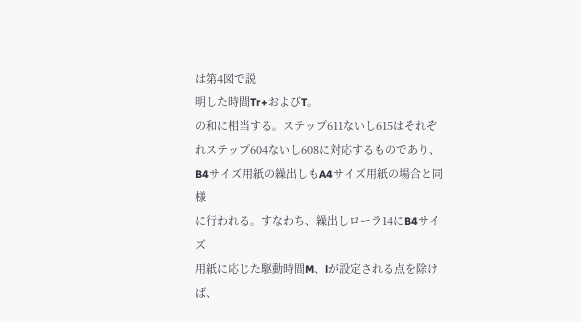は第4図で説
明した時間Tr+およびT。
の和に相当する。ステップ611ないし615はそれぞ
れステップ604ないし608に対応するものであり、
B4サイズ用紙の繰出しもA4サイズ用紙の場合と同様
に行われる。すなわち、繰出しローラ14にB4サイズ
用紙に応じた駆動時間M、lが設定される点を除けば、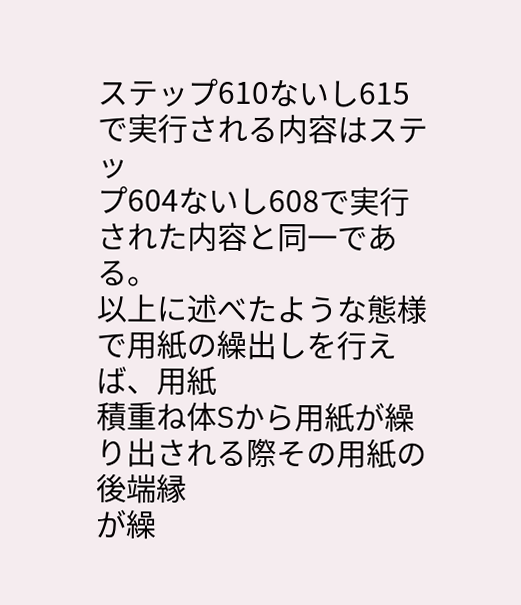ステップ610ないし615で実行される内容はステッ
プ604ないし608で実行された内容と同一である。
以上に述べたような態様で用紙の繰出しを行えば、用紙
積重ね体Sから用紙が繰り出される際その用紙の後端縁
が繰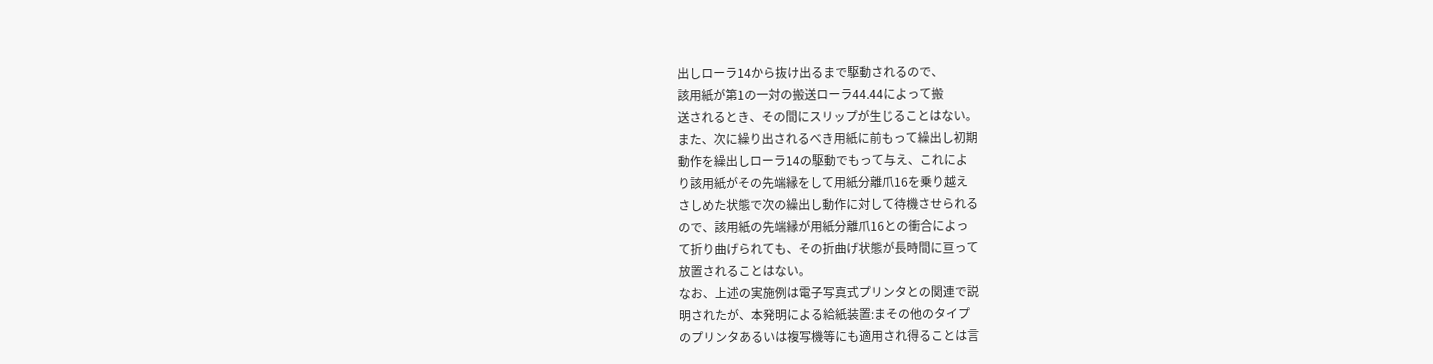出しローラ14から抜け出るまで駆動されるので、
該用紙が第1の一対の搬送ローラ44.44によって搬
送されるとき、その間にスリップが生じることはない。
また、次に繰り出されるべき用紙に前もって繰出し初期
動作を繰出しローラ14の駆動でもって与え、これによ
り該用紙がその先端縁をして用紙分離爪16を乗り越え
さしめた状態で次の繰出し動作に対して待機させられる
ので、該用紙の先端縁が用紙分離爪16との衝合によっ
て折り曲げられても、その折曲げ状態が長時間に亘って
放置されることはない。
なお、上述の実施例は電子写真式プリンタとの関連で説
明されたが、本発明による給紙装置:まその他のタイプ
のプリンタあるいは複写機等にも適用され得ることは言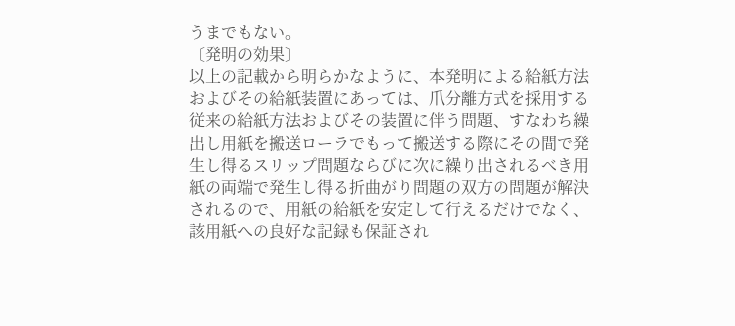うまでもない。
〔発明の効果〕
以上の記載から明らかなように、本発明による給紙方法
およびその給紙装置にあっては、爪分離方式を採用する
従来の給紙方法およびその装置に伴う問題、すなわち繰
出し用紙を搬送ローラでもって搬送する際にその間で発
生し得るスリップ問題ならびに次に繰り出されるべき用
紙の両端で発生し得る折曲がり問題の双方の問題が解決
されるので、用紙の給紙を安定して行えるだけでなく、
該用紙への良好な記録も保証され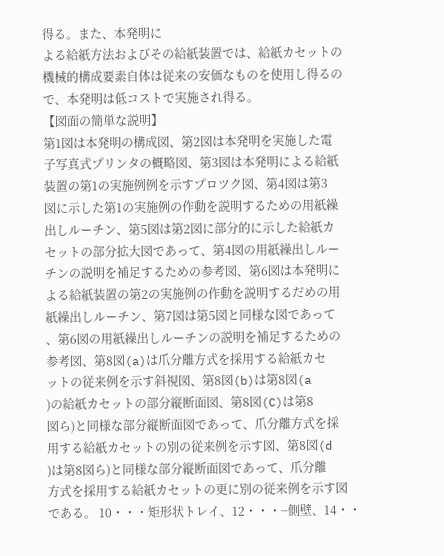得る。また、本発明に
よる給紙方法およびその給紙装置では、給紙カセットの
機械的構成要素自体は従来の安価なものを使用し得るの
で、本発明は低コストで実施され得る。
【図面の簡単な説明】
第1図は本発明の構成図、第2図は本発明を実施した電
子写真式プリンタの概略図、第3図は本発明による給紙
装置の第1の実施例例を示すプロツク図、第4図は第3
図に示した第1の実施例の作動を説明するための用紙繰
出しルーチン、第5図は第2図に部分的に示した給紙カ
セットの部分拡大図であって、第4図の用紙繰出しルー
チンの説明を補足するための参考図、第6図は本発明に
よる給紙装置の第2の実施例の作動を説明するだめの用
紙繰出しルーチン、第7図は第5図と同様な図であって
、第6図の用紙繰出しルーチンの説明を補足するための
参考図、第8図(a)は爪分離方式を採用する給紙カセ
ットの従来例を示す斜視図、第8図(b)は第8図(a
)の給紙カセットの部分縦断面図、第8図(C)は第8
図ら)と同様な部分縦断面図であって、爪分離方式を採
用する給紙カセットの別の従来例を示す図、第8図(d
)は第8図ら)と同様な部分縦断面図であって、爪分離
方式を採用する給紙カセットの更に別の従来例を示す図
である。 10・・・矩形状トレイ、12・・・−側壁、14・・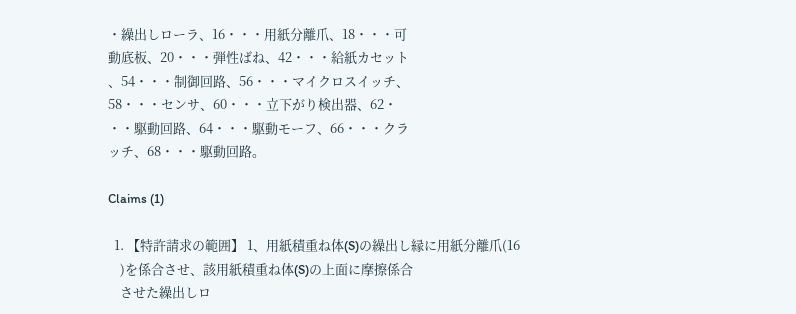・繰出しローラ、16・・・用紙分離爪、18・・・可
動底板、20・・・弾性ばね、42・・・給紙カセット
、54・・・制御回路、56・・・マイクロスイッチ、
58・・・センサ、60・・・立下がり検出器、62・
・・駆動回路、64・・・駆動モーフ、66・・・クラ
ッチ、68・・・駆動回路。

Claims (1)

  1. 【特許請求の範囲】 1、用紙積重ね体(S)の繰出し縁に用紙分離爪(16
    )を係合させ、該用紙積重ね体(S)の上面に摩擦係合
    させた繰出しロ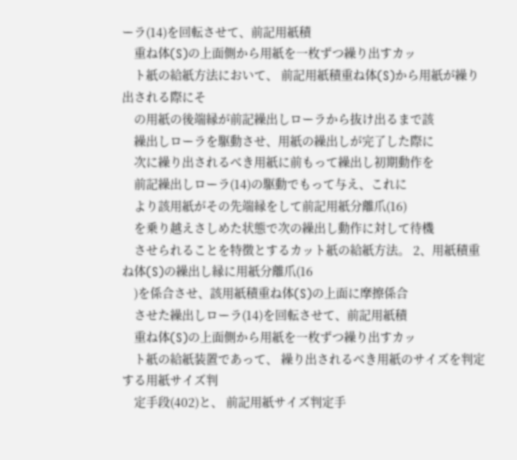ーラ(14)を回転させて、前記用紙積
    重ね体(S)の上面側から用紙を一枚ずつ繰り出すカッ
    ト紙の給紙方法において、 前記用紙積重ね体(S)から用紙が繰り出される際にそ
    の用紙の後端縁が前記繰出しローラから抜け出るまで該
    繰出しローラを駆動させ、用紙の繰出しが完了した際に
    次に繰り出されるべき用紙に前もって繰出し初期動作を
    前記繰出しローラ(14)の駆動でもって与え、これに
    より該用紙がその先端縁をして前記用紙分離爪(16)
    を乗り越えさしめた状態で次の繰出し動作に対して待機
    させられることを特徴とするカット紙の給紙方法。 2、用紙積重ね体(S)の繰出し縁に用紙分離爪(16
    )を係合させ、該用紙積重ね体(S)の上面に摩擦係合
    させた繰出しローラ(14)を回転させて、前記用紙積
    重ね体(S)の上面側から用紙を一枚ずつ繰り出すカッ
    ト紙の給紙装置であって、 繰り出されるべき用紙のサイズを判定する用紙サイズ判
    定手段(402)と、 前記用紙サイズ判定手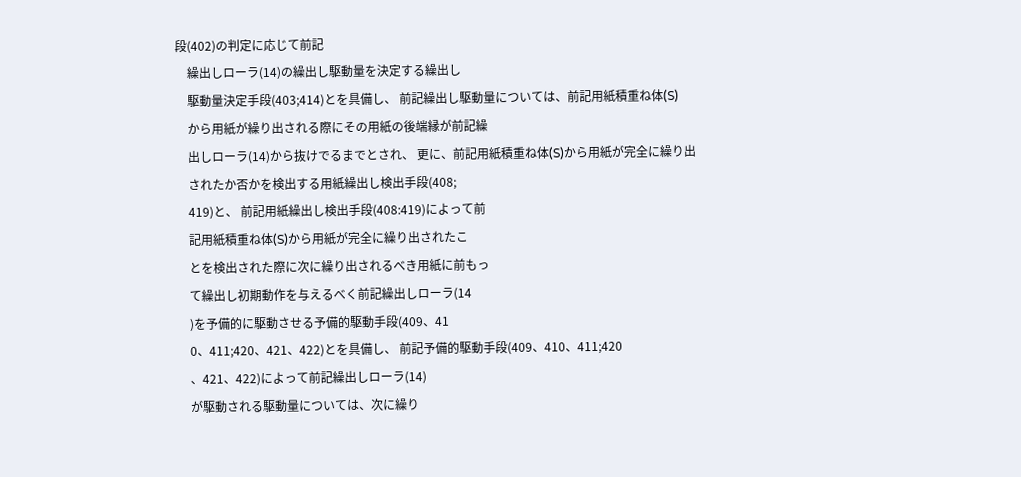段(402)の判定に応じて前記
    繰出しローラ(14)の繰出し駆動量を決定する繰出し
    駆動量決定手段(403;414)とを具備し、 前記繰出し駆動量については、前記用紙積重ね体(S)
    から用紙が繰り出される際にその用紙の後端縁が前記繰
    出しローラ(14)から抜けでるまでとされ、 更に、前記用紙積重ね体(S)から用紙が完全に繰り出
    されたか否かを検出する用紙繰出し検出手段(408;
    419)と、 前記用紙繰出し検出手段(408:419)によって前
    記用紙積重ね体(S)から用紙が完全に繰り出されたこ
    とを検出された際に次に繰り出されるべき用紙に前もっ
    て繰出し初期動作を与えるべく前記繰出しローラ(14
    )を予備的に駆動させる予備的駆動手段(409、41
    0、411;420、421、422)とを具備し、 前記予備的駆動手段(409、410、411;420
    、421、422)によって前記繰出しローラ(14)
    が駆動される駆動量については、次に繰り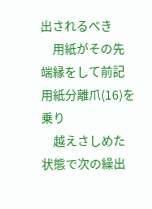出されるべき
    用紙がその先端縁をして前記用紙分離爪(16)を乗り
    越えさしめた状態で次の繰出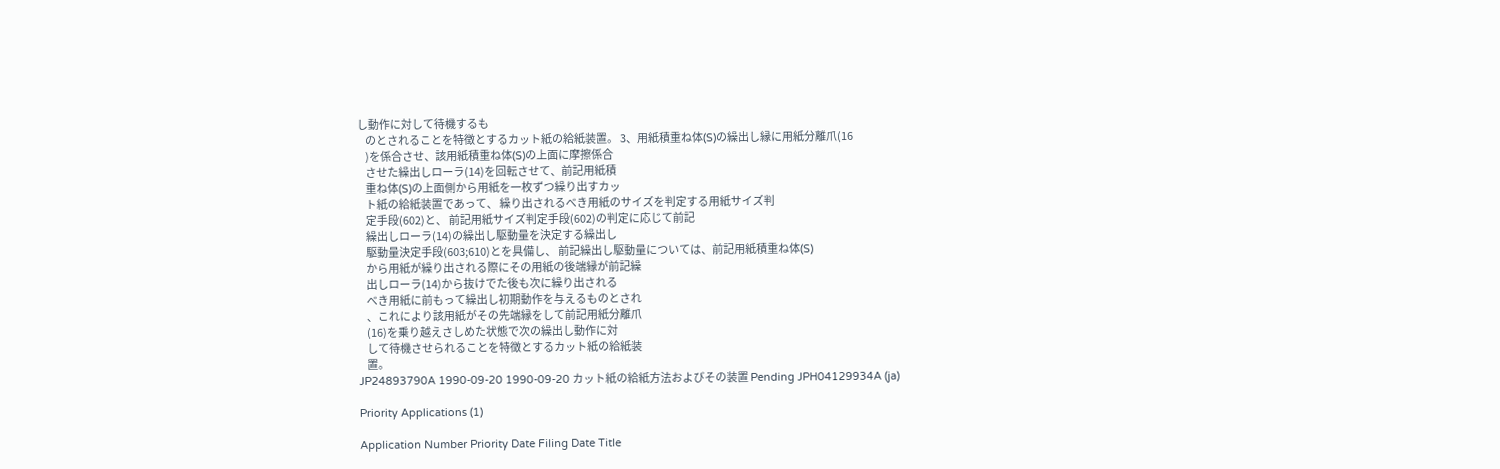し動作に対して待機するも
    のとされることを特徴とするカット紙の給紙装置。 3、用紙積重ね体(S)の繰出し縁に用紙分離爪(16
    )を係合させ、該用紙積重ね体(S)の上面に摩擦係合
    させた繰出しローラ(14)を回転させて、前記用紙積
    重ね体(S)の上面側から用紙を一枚ずつ繰り出すカッ
    ト紙の給紙装置であって、 繰り出されるべき用紙のサイズを判定する用紙サイズ判
    定手段(602)と、 前記用紙サイズ判定手段(602)の判定に応じて前記
    繰出しローラ(14)の繰出し駆動量を決定する繰出し
    駆動量決定手段(603;610)とを具備し、 前記繰出し駆動量については、前記用紙積重ね体(S)
    から用紙が繰り出される際にその用紙の後端縁が前記繰
    出しローラ(14)から抜けでた後も次に繰り出される
    べき用紙に前もって繰出し初期動作を与えるものとされ
    、これにより該用紙がその先端縁をして前記用紙分離爪
    (16)を乗り越えさしめた状態で次の繰出し動作に対
    して待機させられることを特徴とするカット紙の給紙装
    置。
JP24893790A 1990-09-20 1990-09-20 カット紙の給紙方法およびその装置 Pending JPH04129934A (ja)

Priority Applications (1)

Application Number Priority Date Filing Date Title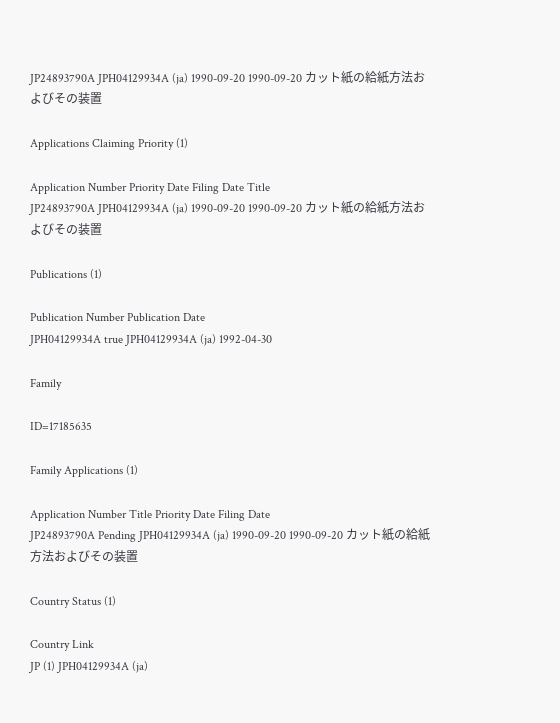JP24893790A JPH04129934A (ja) 1990-09-20 1990-09-20 カット紙の給紙方法およびその装置

Applications Claiming Priority (1)

Application Number Priority Date Filing Date Title
JP24893790A JPH04129934A (ja) 1990-09-20 1990-09-20 カット紙の給紙方法およびその装置

Publications (1)

Publication Number Publication Date
JPH04129934A true JPH04129934A (ja) 1992-04-30

Family

ID=17185635

Family Applications (1)

Application Number Title Priority Date Filing Date
JP24893790A Pending JPH04129934A (ja) 1990-09-20 1990-09-20 カット紙の給紙方法およびその装置

Country Status (1)

Country Link
JP (1) JPH04129934A (ja)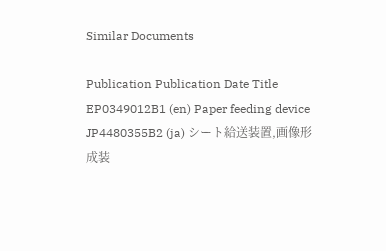Similar Documents

Publication Publication Date Title
EP0349012B1 (en) Paper feeding device
JP4480355B2 (ja) シート給送装置,画像形成装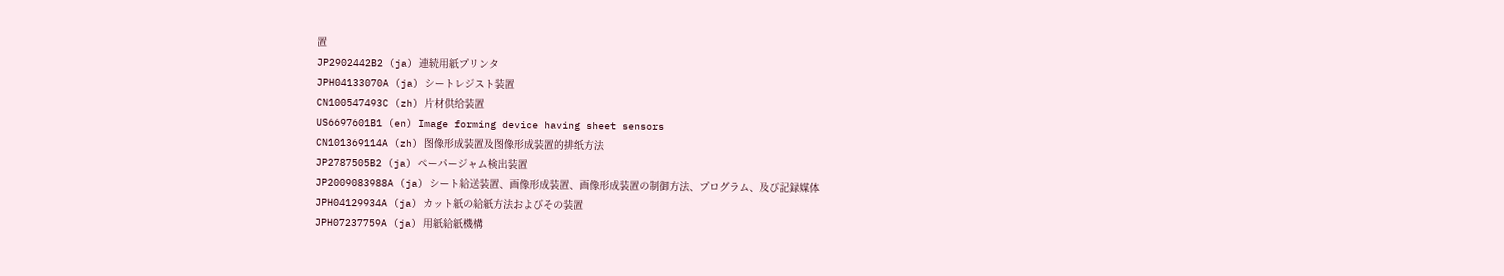置
JP2902442B2 (ja) 連続用紙プリンタ
JPH04133070A (ja) シートレジスト装置
CN100547493C (zh) 片材供给装置
US6697601B1 (en) Image forming device having sheet sensors
CN101369114A (zh) 图像形成装置及图像形成装置的排纸方法
JP2787505B2 (ja) ペーパージャム検出装置
JP2009083988A (ja) シート給送装置、画像形成装置、画像形成装置の制御方法、プログラム、及び記録媒体
JPH04129934A (ja) カット紙の給紙方法およびその装置
JPH07237759A (ja) 用紙給紙機構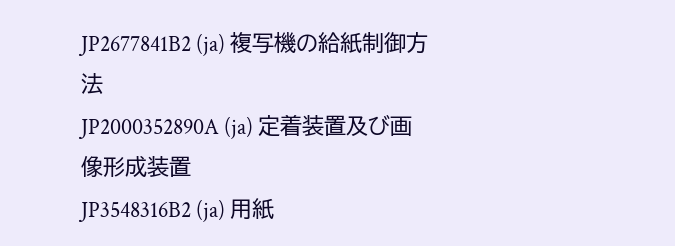JP2677841B2 (ja) 複写機の給紙制御方法
JP2000352890A (ja) 定着装置及び画像形成装置
JP3548316B2 (ja) 用紙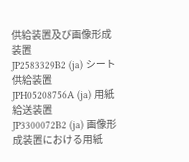供給装置及び画像形成装置
JP2583329B2 (ja) シート供給装置
JPH05208756A (ja) 用紙給送装置
JP3300072B2 (ja) 画像形成装置における用紙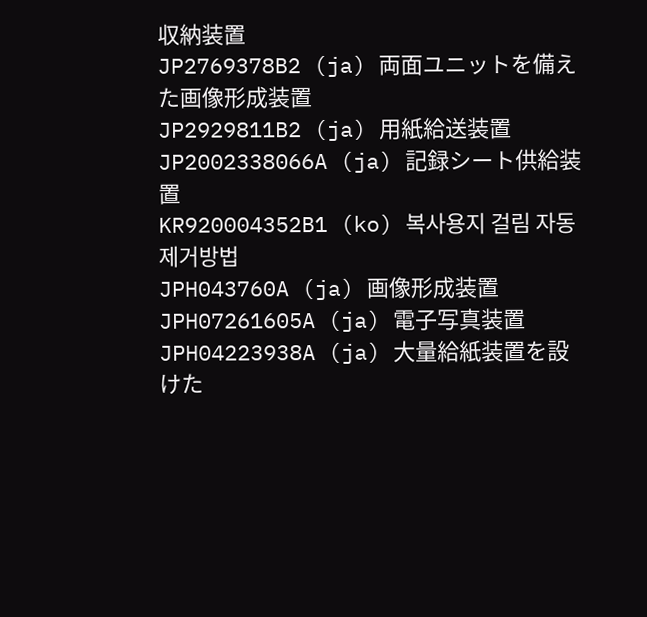収納装置
JP2769378B2 (ja) 両面ユニットを備えた画像形成装置
JP2929811B2 (ja) 用紙給送装置
JP2002338066A (ja) 記録シート供給装置
KR920004352B1 (ko) 복사용지 걸림 자동제거방법
JPH043760A (ja) 画像形成装置
JPH07261605A (ja) 電子写真装置
JPH04223938A (ja) 大量給紙装置を設けた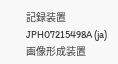記録装置
JPH07215498A (ja) 画像形成装置